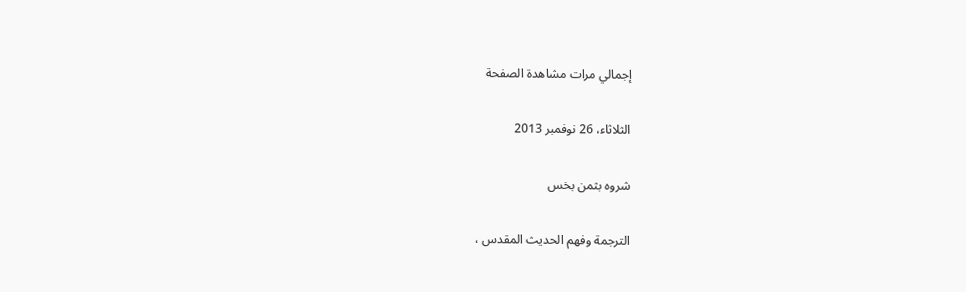إجمالي مرات مشاهدة الصفحة

الثلاثاء، 26 نوفمبر 2013

شروه بثمن بخس

الترجمة وفهم الحديث المقدس ،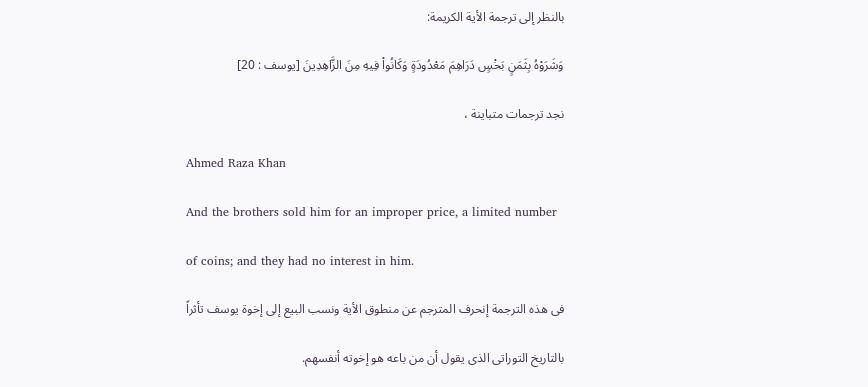بالنظر إلى ترجمة الأية الكريمة:

وَشَرَوْهُ بِثَمَنٍ بَخْسٍ دَرَاهِمَ مَعْدُودَةٍ وَكَانُواْ فِيهِ مِنَ الزَّاهِدِينَ [يوسف : 20]

نجد ترجمات متباينة ،

Ahmed Raza Khan

And the brothers sold him for an improper price, a limited number

of coins; and they had no interest in him.

فى هذه الترجمة إنحرف المترجم عن منطوق الأية ونسب البيع إلى إخوة يوسف تأثراً

بالتاريخ التوراتى الذى يقول أن من باعه هو إخوته أنفسهم.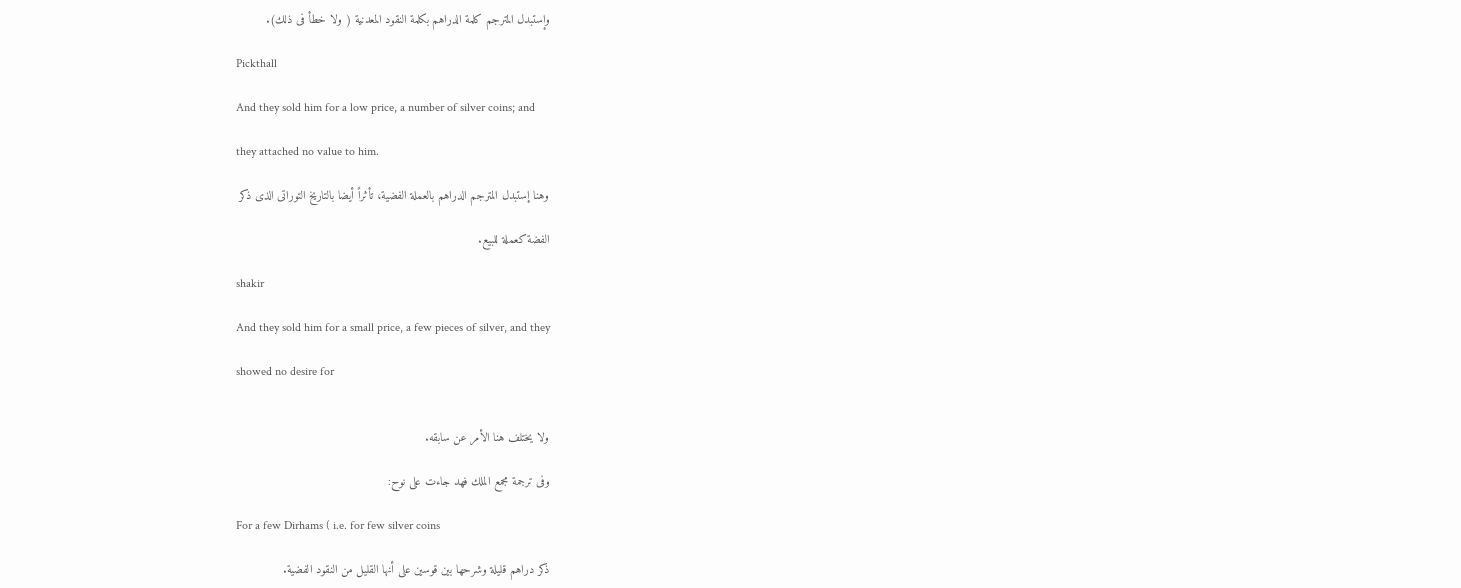وإستبدل المترجم كلمة الدراهم بكلمة النقود المعدنية ( ولا خطأ فى ذلك).

Pickthall

And they sold him for a low price, a number of silver coins; and

they attached no value to him.

وهنا إستبدل المترجم الدراهم بالعملة الفضية، تأثراً أيضا بالتاريخ التوراتى الذى ذكر

الفضة كعملة للبيع.

shakir

And they sold him for a small price, a few pieces of silver, and they

showed no desire for


ولا يختلف هنا الأمر عن سابقه.

وفى ترجمة مجمع الملك فهد جاءت على نوح:

For a few Dirhams ( i.e. for few silver coins

ذكر دراهم قليلة وشرحها بين قوسين على أنها القليل من النقود الفضية.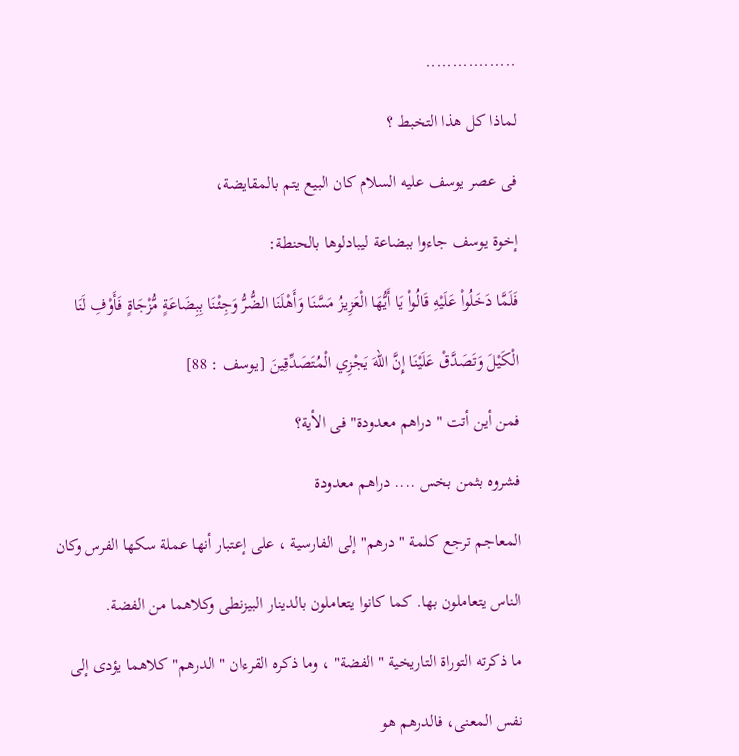.................

لماذا كل هذا التخبط ؟

فى عصر يوسف عليه السلام كان البيع يتم بالمقايضة،

إخوة يوسف جاءوا ببضاعة ليبادلوها بالحنطة:

فَلَمَّا دَخَلُواْ عَلَيْهِ قَالُواْ يَا أَيُّهَا الْعَزِيزُ مَسَّنَا وَأَهْلَنَا الضُّرُّ وَجِئْنَا بِبِضَاعَةٍ مُّزْجَاةٍ فَأَوْفِ لَنَا

الْكَيْلَ وَتَصَدَّقْ عَلَيْنَا إِنَّ اللّهَ يَجْزِي الْمُتَصَدِّقِينَ [يوسف : 88]

فمن أين أتت " دراهم معدودة" فى الأية؟

فشروه بثمن بخس .... دراهم معدودة

المعاجم ترجع كلمة " درهم" إلى الفارسية ، على إعتبار أنها عملة سكها الفرس وكان

الناس يتعاملون بها. كما كانوا يتعاملون بالدينار البيزنطى وكلاهما من الفضة.

ما ذكرته التوراة التاريخية " الفضة" ، وما ذكره القرءان " الدرهم" كلاهما يؤدى إلى

نفس المعنى، فالدرهم هو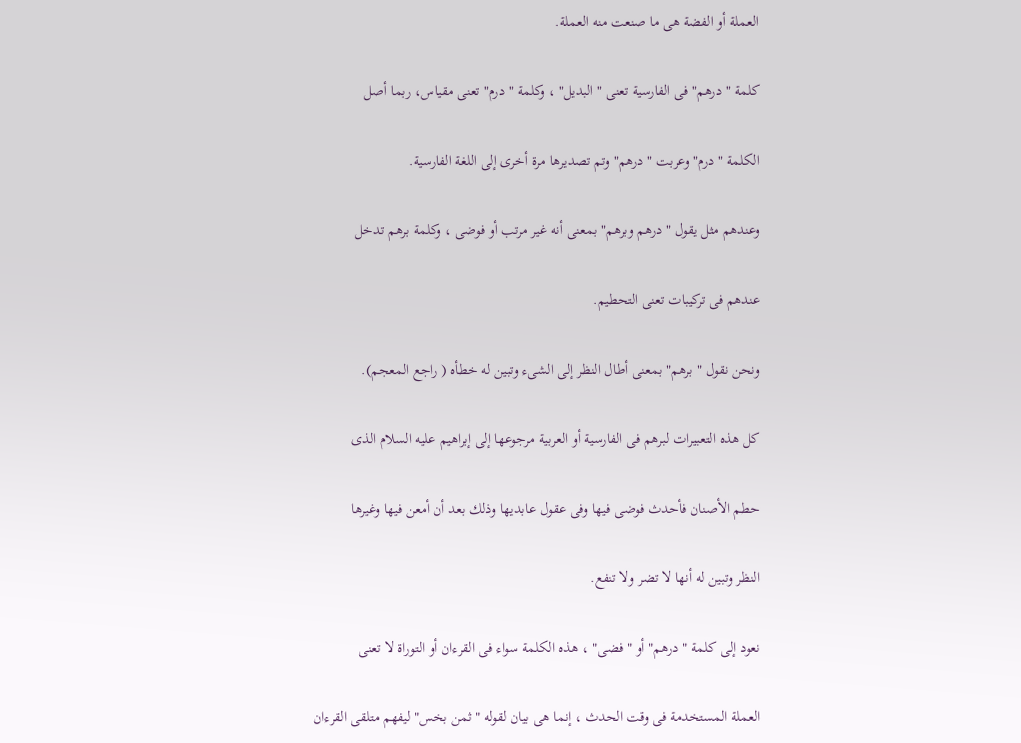العملة أو الفضة هى ما صنعت منه العملة.

كلمة " درهم" فى الفارسية تعنى " البديل" ، وكلمة " درم" تعنى مقياس، ربما أصل

الكلمة " درم" وعربت " درهم" وتم تصديرها مرة أخرى إلى اللغة الفارسية.

وعندهم مثل يقول " درهم وبرهم" بمعنى أنه غير مرتب أو فوضى ، وكلمة برهم تدخل

عندهم فى تركيبات تعنى التحطيم.

ونحن نقول " برهم" بمعنى أطال النظر إلى الشىء وتبين له خطأه ( راجع المعجم).

كل هذه التعبيرات لبرهم فى الفارسية أو العربية مرجوعها إلى إبراهيم عليه السلام الذى

حطم الأصنان فأحدث فوضى فيها وفى عقول عابديها وذلك بعد أن أمعن فيها وغيرها

النظر وتبين له أنها لا تضر ولا تنفع.

نعود إلى كلمة " درهم" أو " فضى" ، هذه الكلمة سواء فى القرءان أو التوراة لا تعنى

العملة المستخدمة فى وقت الحدث ، إنما هى بيان لقوله " ثمن بخس" ليفهم متلقى القرءان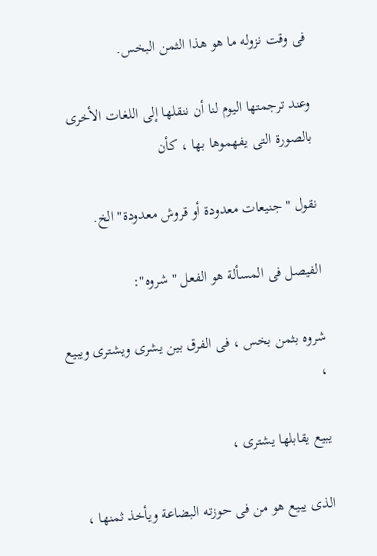فى وقت نزوله ما هو هذا الثمن البخس.

وعند ترجمتها اليوم لنا أن ننقلها إلى اللغات الأخرى بالصورة التى يفهموها بها ، كأن

نقول " جنيعات معدودة أو قروش معدودة" الخ.

الفيصل فى المسألة هو الفعل " شروه":

شروه بثمن بخس ، فى الفرق بين يشرى ويشترى ويبيع ،

يبيع يقابلها يشترى ،

الذى يبيع هو من فى حوزته البضاعة ويأخذ ثمنها ،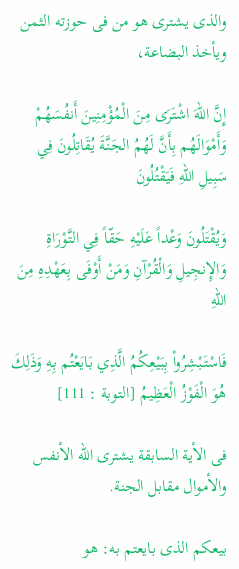والذى يشترى هو من فى حوزته الثمن ويأخذ البضاعة،

إِنَّ اللّهَ اشْتَرَى مِنَ الْمُؤْمِنِينَ أَنفُسَهُمْ وَأَمْوَالَهُم بِأَنَّ لَهُمُ الجَنَّةَ يُقَاتِلُونَ فِي سَبِيلِ اللّهِ فَيَقْتُلُونَ

وَيُقْتَلُونَ وَعْداً عَلَيْهِ حَقّاً فِي التَّوْرَاةِ وَالإِنجِيلِ وَالْقُرْآنِ وَمَنْ أَوْفَى بِعَهْدِهِ مِنَ اللّهِ

فَاسْتَبْشِرُواْ بِبَيْعِكُمُ الَّذِي بَايَعْتُم بِهِ وَذَلِكَ هُوَ الْفَوْزُ الْعَظِيمُ [التوبة : 111]

فى الأية السابقة يشترى الله الأنفس والأموال مقابل الجنة.

بيعكم الذى بايعتم به: هو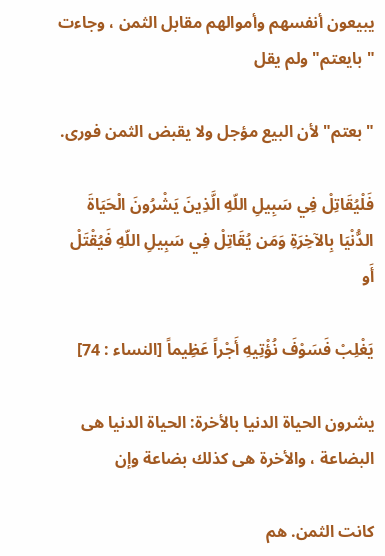يبيعون أنفسهم وأموالهم مقابل الثمن ، وجاءت " بايعتم" ولم يقل

" بعتم" لأن البيع مؤجل ولا يقبض الثمن فورى.

فَلْيُقَاتِلْ فِي سَبِيلِ اللّهِ الَّذِينَ يَشْرُونَ الْحَيَاةَ الدُّنْيَا بِالآخِرَةِ وَمَن يُقَاتِلْ فِي سَبِيلِ اللّهِ فَيُقْتَلْ أَو

يَغْلِبْ فَسَوْفَ نُؤْتِيهِ أَجْراً عَظِيماً [النساء : 74]

يشرون الحياة الدنيا بالأخرة: الحياة الدنيا هى البضاعة ، والأخرة هى كذلك بضاعة وإن

كانت الثمن. هم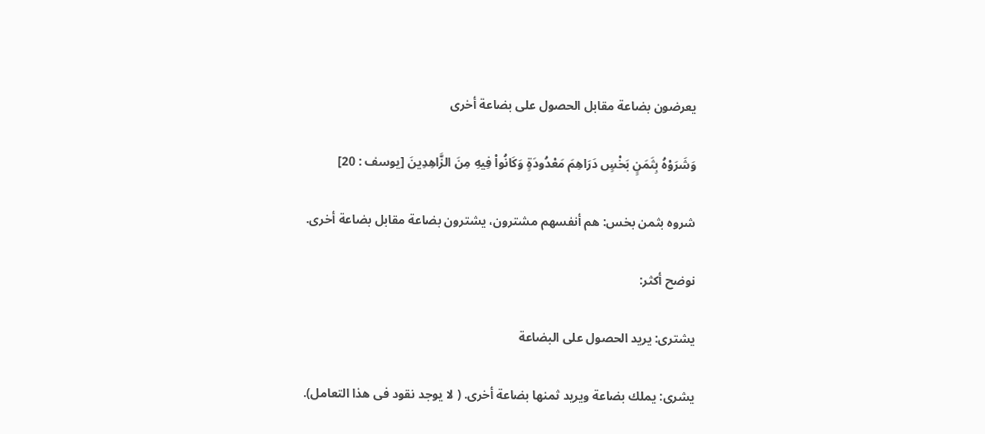يعرضون بضاعة مقابل الحصول على بضاعة أخرى

وَشَرَوْهُ بِثَمَنٍ بَخْسٍ دَرَاهِمَ مَعْدُودَةٍ وَكَانُواْ فِيهِ مِنَ الزَّاهِدِينَ [يوسف : 20]

شروه بثمن بخس: هم أنفسهم مشترون، يشترون بضاعة مقابل بضاعة أخرى.

نوضح أكثر:

يشترى: يريد الحصول على البضاعة

يشرى: يملك بضاعة ويريد ثمنها بضاعة أخرى. ( لا يوجد نقود فى هذا التعامل).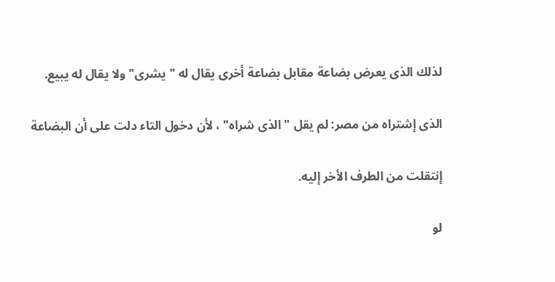لذلك الذى يعرض بضاعة مقابل بضاعة أخرى يقال له " يشرى" ولا يقال له يبيع.

الذى إشتراه من مصر: لم يقل " الذى شراه" ، لأن دخول التاء دلت على أن البضاعة

إنتقلت من الطرف الأخر إليه.

لو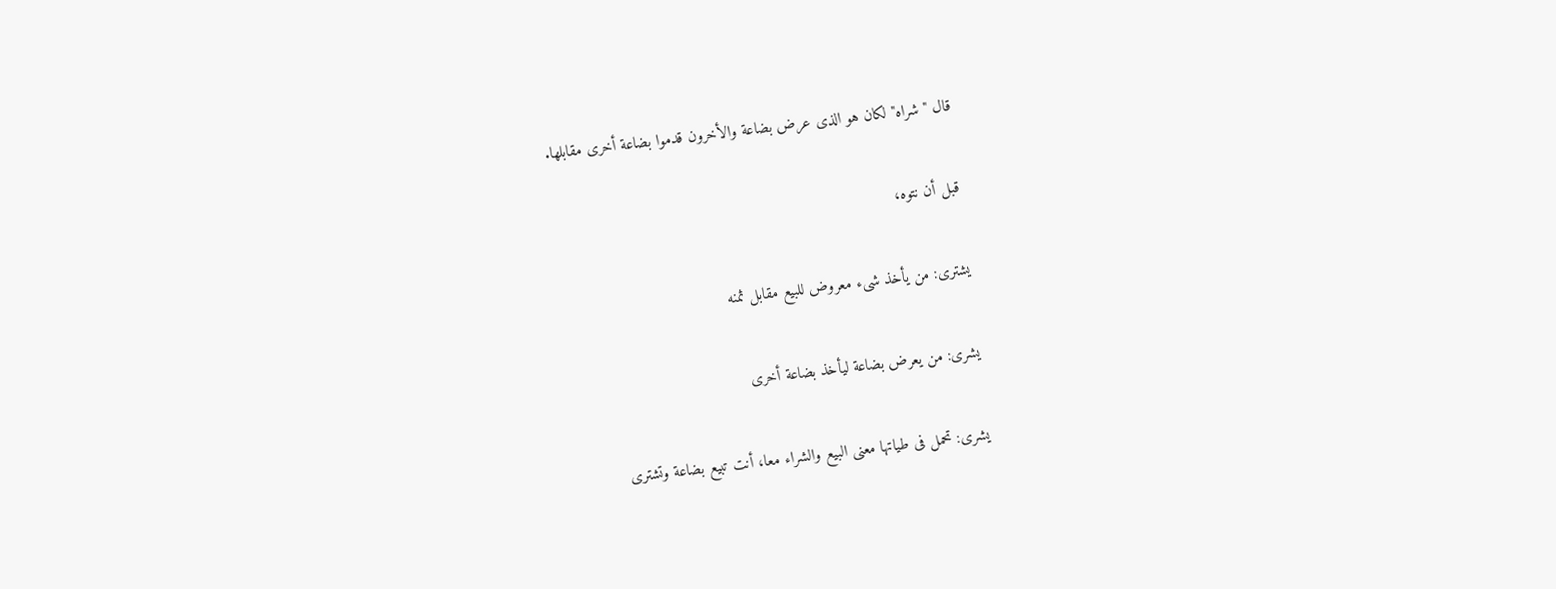قال " شراه" لكان هو الذى عرض بضاعة والأخرون قدموا بضاعة أخرى مقابلها.

قبل أن نتوه،

يشترى: من يأخذ شىء معروض للبيع مقابل ثمنه

يشرى: من يعرض بضاعة ليأخذ بضاعة أخرى

يشرى: تحمل فى طياتها معنى البيع والشراء معا، أنت تبيع بضاعة وتشترى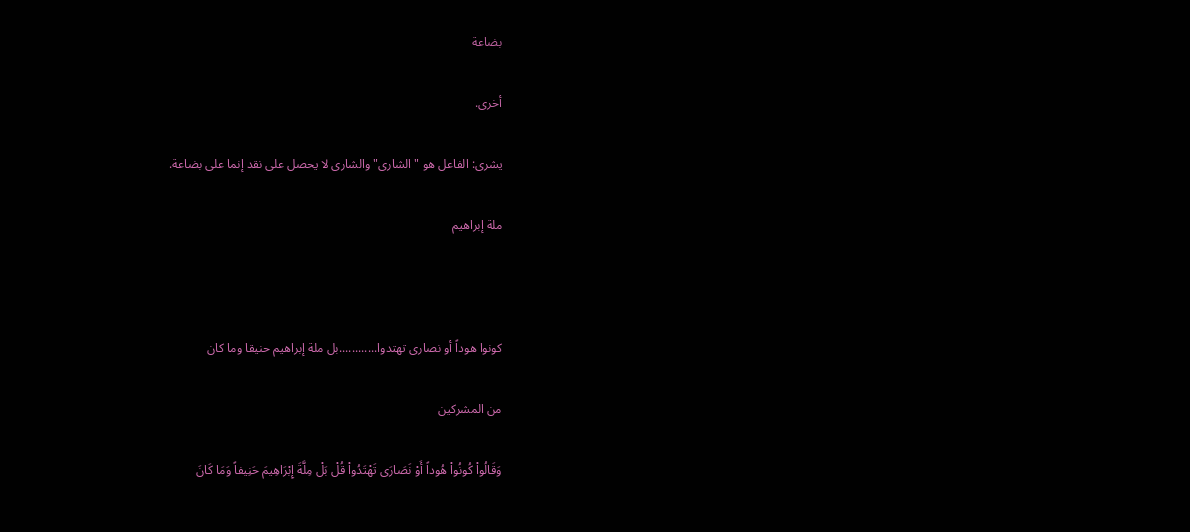بضاعة

أخرى.

يشرى: الفاعل هو " الشارى" والشارى لا يحصل على نقد إنما على بضاعة.

ملة إبراهيم



كونوا هوداً أو نصارى تهتدوا............بل ملة إبراهيم حنيقا وما كان

من المشركين

وَقَالُواْ كُونُواْ هُوداً أَوْ نَصَارَى تَهْتَدُواْ قُلْ بَلْ مِلَّةَ إِبْرَاهِيمَ حَنِيفاً وَمَا كَانَ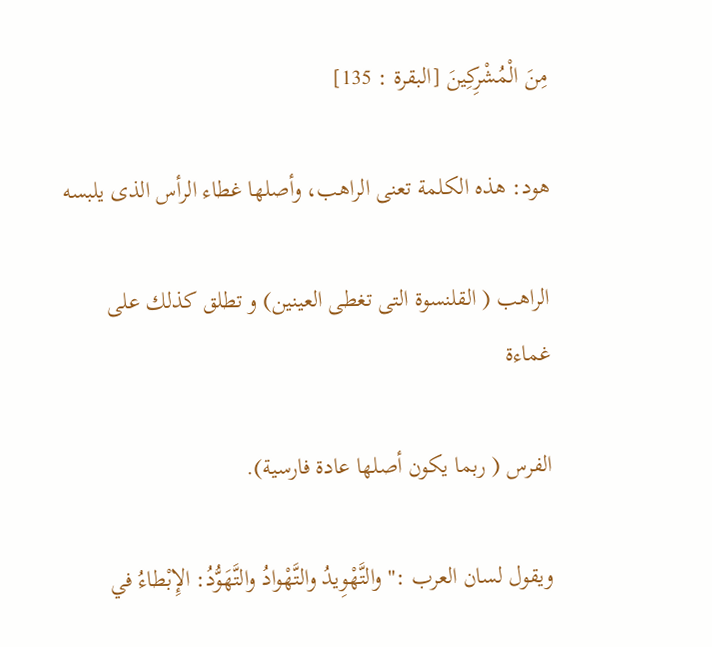مِنَ الْمُشْرِكِينَ [البقرة : 135]

هود: هذه الكلمة تعنى الراهب، وأصلها غطاء الرأس الذى يلبسه

الراهب ( القلنسوة التى تغطى العينين) و تطلق كذلك على غماءة

الفرس ( ربما يكون أصلها عادة فارسية).

ويقول لسان العرب :" والتَّهْوِيدُ والتَّهْوادُ والتَّهَوُّدُ: الإِبْطاءُ في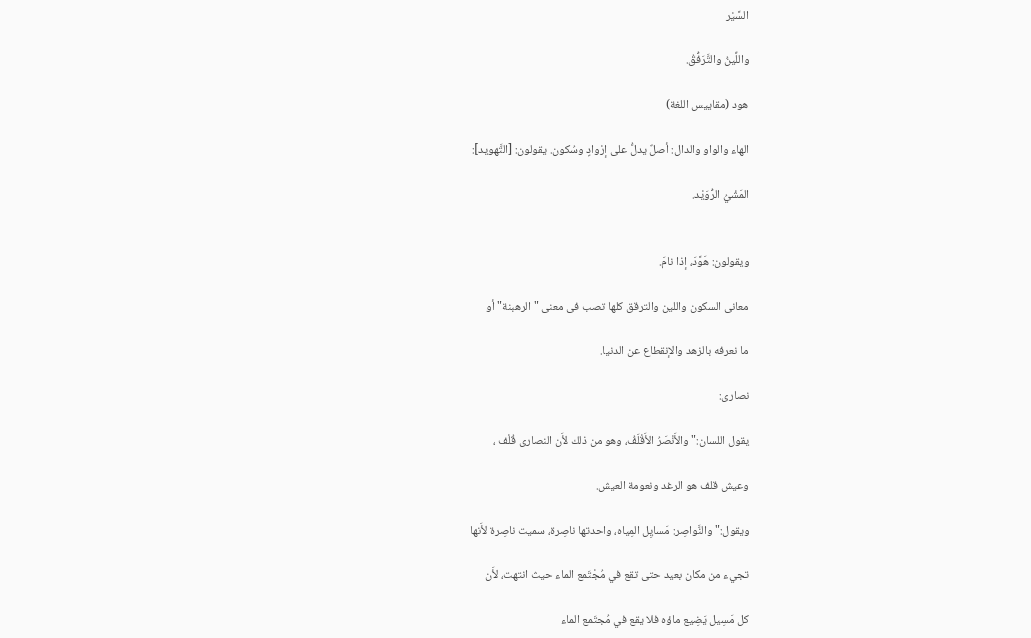السَّيْر

واللِّينُ والتَّرَفُّقُ.

هود (مقاييس اللغة)

الهاء والواو والدال: أصلٌ يدلُّ على إرْوادٍ وسُكون. يقولون: [التَّهويد]:

المَشْيُ الرُّوَيْد.


ويقولون: هَوَّدَ، إذا نامَ.

معانى السكون واللين والترقق كلها تصب فى معنى " الرهبنة" أو

ما نعرفه بالزهد والإنقطاع عن الدنيا.

نصارى:

يقول اللسان:" والأَنْصَرُ الأَقْلَفُ، وهو من ذلك لأَن النصارى قُلْف ،

وعيش قلف هو الرغد ونعومة العيش.

ويقول:" والنَّواصِر: مَسايِل المِياه، واحدتها ناصِرة، سميت ناصِرة لأَنها

تجيء من مكان بعيد حتى تقع في مُجْتَمع الماء حيث انتهت، لأَن

كل مَسِيل يَضِيع ماؤه فلا يقع في مُجتَمع الماء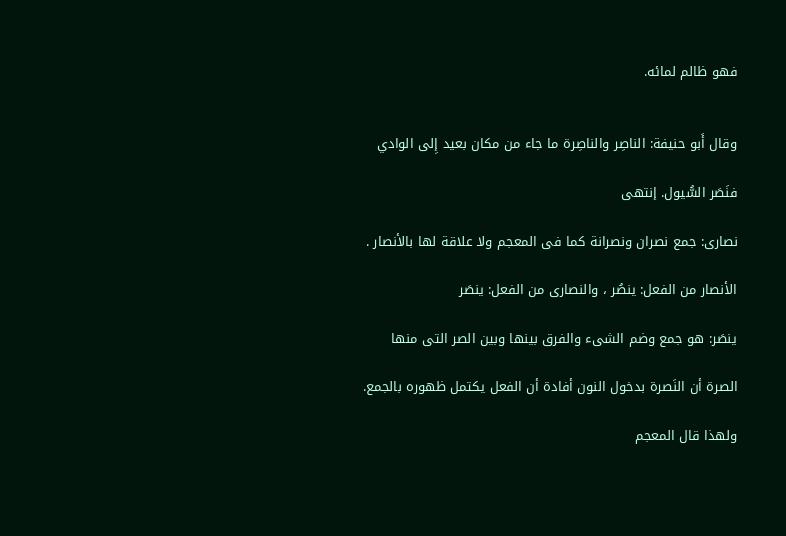فهو ظالم لمائه.


وقال أَبو حنيفة: الناصِر والناصِرة ما جاء من مكان بعيد إِلى الوادي

فنَصَر السُّيول. إنتهى

نصارى: جمع نصران ونصرانة كما فى المعجم ولا علاقة لها بالأنصار .

الأنصار من الفعل: ينصُر ، والنصارى من الفعل: ينصَر

ينصَر: هو جمع وضم الشىء والفرق بينها وبين الصر التى منها

الصرة أن النَصرة بدخول النون أفادة أن الفعل يكتمل ظهوره بالجمع.

ولهذا قال المعجم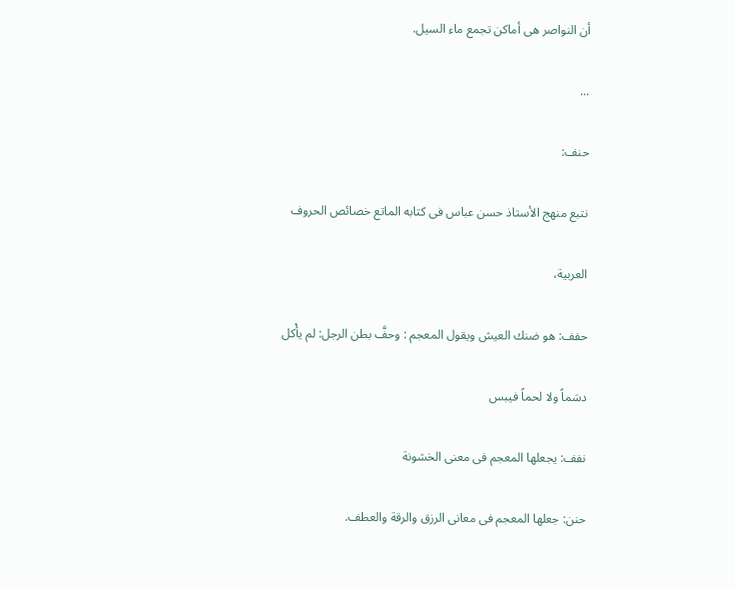أن النواصر هى أماكن تجمع ماء السيل.

...

حنف:

نتبع منهج الأستاذ حسن عباس فى كتابه الماتع خصائص الحروف

العربية،

حفف: هو ضنك العيش ويقول المعجم : وحفَّ بطن الرجل: لم يأْكل

دسَماً ولا لحماً فيبس

نفف: يجعلها المعجم فى معنى الخشونة

حنن: جعلها المعجم فى معانى الرزق والرقة والعطف.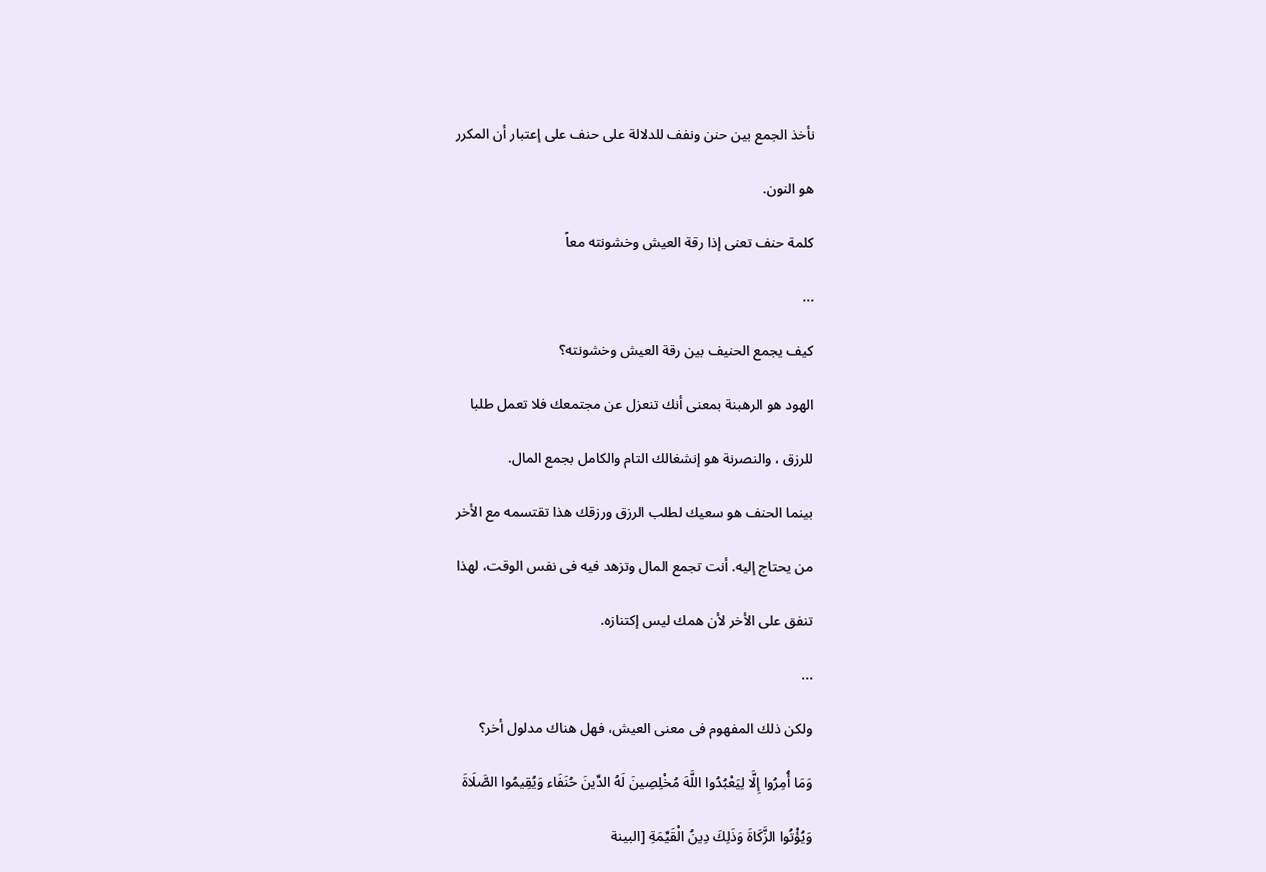نأخذ الجمع بين حنن ونفف للدلالة على حنف على إعتبار أن المكرر

هو النون.

كلمة حنف تعنى إذا رقة العيش وخشونته معاً

...

كيف يجمع الحنيف بين رقة العيش وخشونته؟

الهود هو الرهبنة بمعنى أنك تنعزل عن مجتمعك فلا تعمل طلبا

للرزق ، والنصرنة هو إنشغالك التام والكامل بجمع المال.

بينما الحنف هو سعيك لطلب الرزق ورزقك هذا تقتسمه مع الأخر

من يحتاج إليه. أنت تجمع المال وتزهد فيه فى نفس الوقت، لهذا

تنفق على الأخر لأن همك ليس إكتنازه.

...

ولكن ذلك المفهوم فى معنى العيش، فهل هناك مدلول أخر؟

وَمَا أُمِرُوا إِلَّا لِيَعْبُدُوا اللَّهَ مُخْلِصِينَ لَهُ الدِّينَ حُنَفَاء وَيُقِيمُوا الصَّلَاةَ

وَيُؤْتُوا الزَّكَاةَ وَذَلِكَ دِينُ الْقَيِّمَةِ [البينة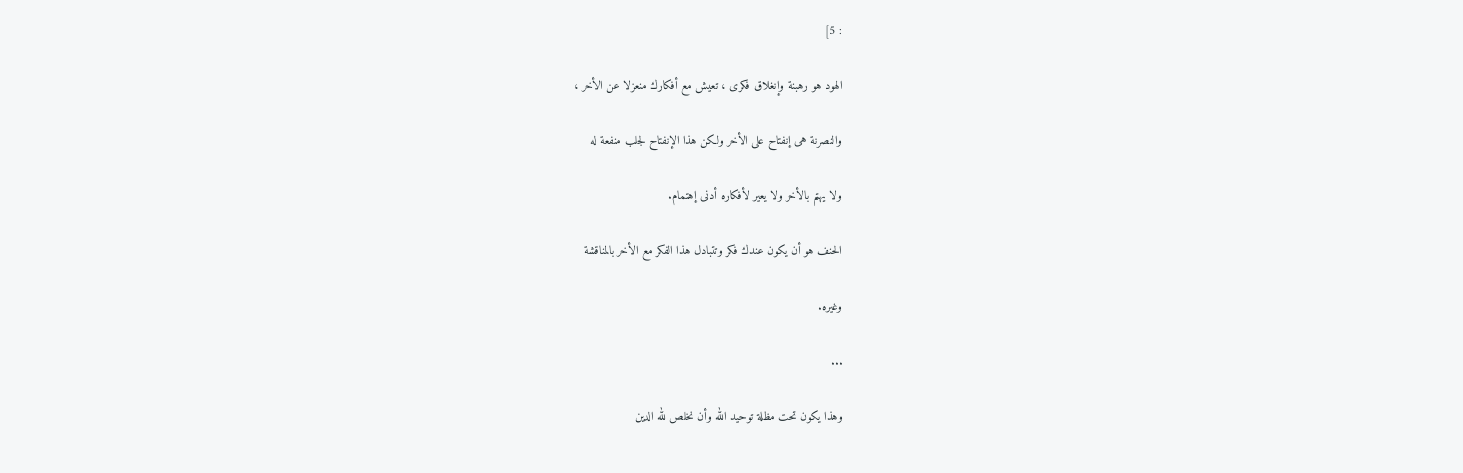: 5]

الهود هو رهبنة وإنغلاق فكرى ، تعيش مع أفكارك منعزلا عن الأخر ،

والنصرنة هى إنفتاح على الأخر ولكن هذا الإنفتاح لجلب منفعة له

ولا يهتم بالأخر ولا يعير لأفكاره أدنى إهتمام.

الحنف هو أن يكون عندك فكر وتتبادل هذا الفكر مع الأخر بالمناقشة

وغيره.

...

وهذا يكون تحت مظلة توحيد الله وأن نخلص لله الدين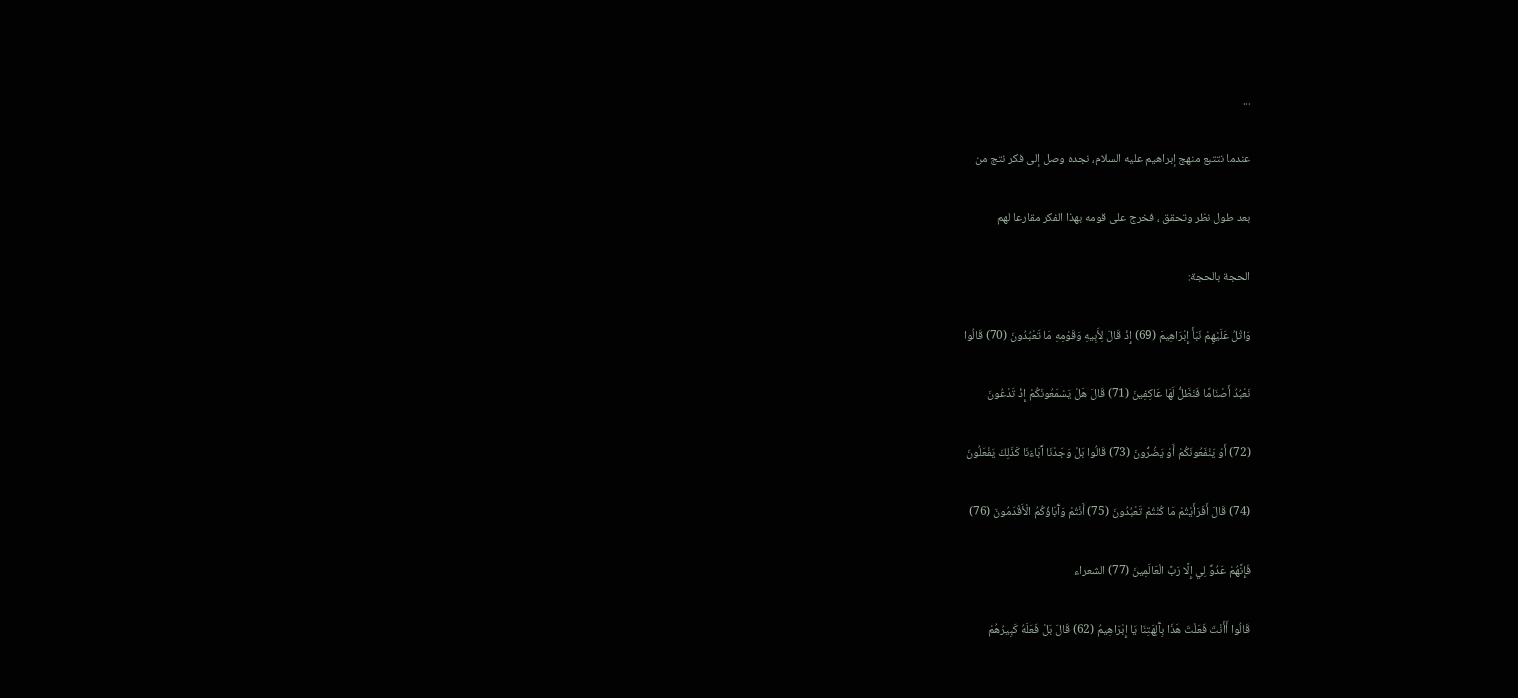...

عندما نتتبع منهج إبراهيم عليه السلام، نجده وصل إلى فكر نتج من

بعد طول نظر وتحقق ، فخرج على قومه بهذا الفكر مقارعا لهم

الحجة بالحجة:

وَاتْلُ عَلَيْهِمْ نَبَأَ إِبْرَاهِيمَ (69) إِذْ قَالَ لِأَبِيهِ وَقَوْمِهِ مَا تَعْبُدُونَ (70) قَالُوا

نَعْبُدُ أَصْنَامًا فَنَظَلُّ لَهَا عَاكِفِينَ (71) قَالَ هَلْ يَسْمَعُونَكُمْ إِذْ تَدْعُونَ

(72) أَوْ يَنْفَعُونَكُمْ أَوْ يَضُرُّونَ (73) قَالُوا بَلْ وَجَدْنَا آَبَاءَنَا كَذَلِكَ يَفْعَلُونَ

(74) قَالَ أَفَرَأَيْتُمْ مَا كُنْتُمْ تَعْبُدُونَ (75) أَنْتُمْ وَآَبَاؤُكُمُ الْأَقْدَمُونَ (76)

فَإِنَّهُمْ عَدُوٌّ لِي إِلَّا رَبَّ الْعَالَمِينَ (77) الشعراء

قَالُوا أَأَنْتَ فَعَلْتَ هَذَا بِآَلِهَتِنَا يَا إِبْرَاهِيمُ (62) قَالَ بَلْ فَعَلَهُ كَبِيرُهُمْ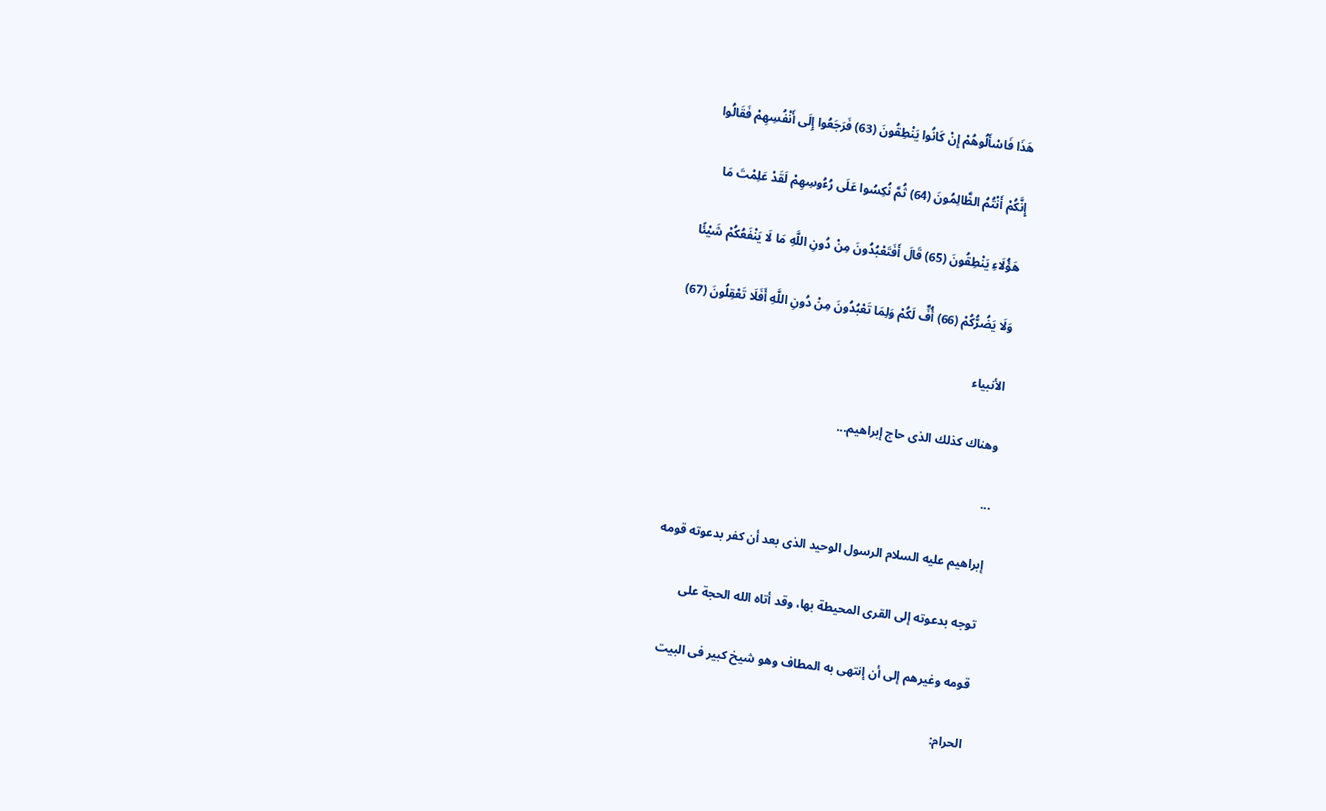هَذَا فَاسْأَلُوهُمْ إِنْ كَانُوا يَنْطِقُونَ (63) فَرَجَعُوا إِلَى أَنْفُسِهِمْ فَقَالُوا

إِنَّكُمْ أَنْتُمُ الظَّالِمُونَ (64) ثُمَّ نُكِسُوا عَلَى رُءُوسِهِمْ لَقَدْ عَلِمْتَ مَا

هَؤُلَاءِ يَنْطِقُونَ (65) قَالَ أَفَتَعْبُدُونَ مِنْ دُونِ اللَّهِ مَا لَا يَنْفَعُكُمْ شَيْئًا

وَلَا يَضُرُّكُمْ (66) أُفٍّ لَكُمْ وَلِمَا تَعْبُدُونَ مِنْ دُونِ اللَّهِ أَفَلَا تَعْقِلُونَ (67)

الأنبياء

وهناك كذلك الذى حاج إبراهيم...

...

إبراهيم عليه السلام الرسول الوحيد الذى بعد أن كفر بدعوته قومه

توجه بدعوته إلى القرى المحيطة بها، وقد أتاه الله الحجة على

قومه وغيرهم إلى أن إنتهى به المطاف وهو شيخ كبير فى البيت

الحرام: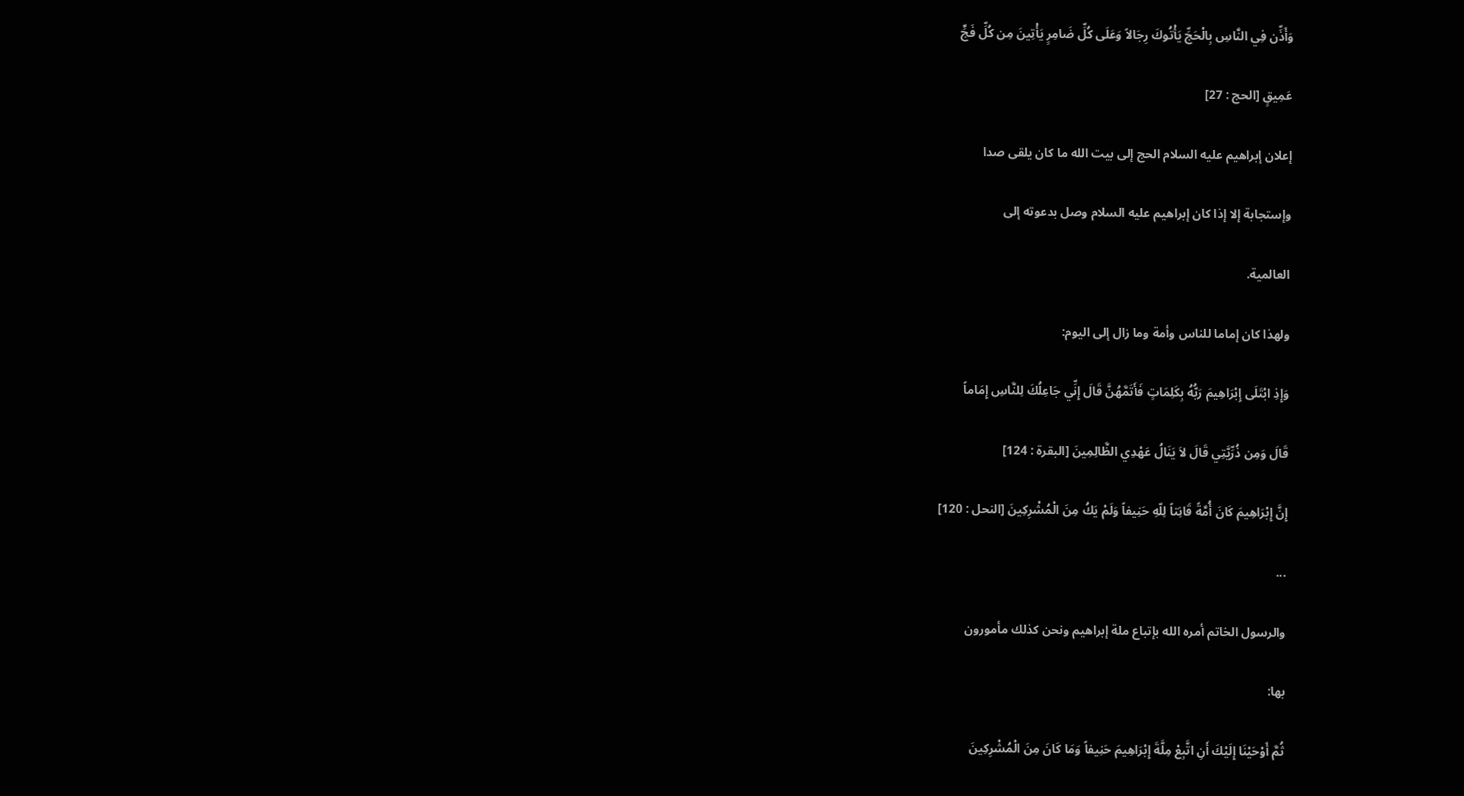وَأَذِّن فِي النَّاسِ بِالْحَجِّ يَأْتُوكَ رِجَالاً وَعَلَى كُلِّ ضَامِرٍ يَأْتِينَ مِن كُلِّ فَجٍّ

عَمِيقٍ [الحج : 27]

إعلان إبراهيم عليه السلام الحج إلى بيت الله ما كان يلقى صدا

وإستجابة إلا إذا كان إبراهيم عليه السلام وصل بدعوته إلى

العالمية.

ولهذا كان إماما للناس وأمة وما زال إلى اليوم:

وَإِذِ ابْتَلَى إِبْرَاهِيمَ رَبُّهُ بِكَلِمَاتٍ فَأَتَمَّهُنَّ قَالَ إِنِّي جَاعِلُكَ لِلنَّاسِ إِمَاماً

قَالَ وَمِن ذُرِّيَّتِي قَالَ لاَ يَنَالُ عَهْدِي الظَّالِمِينَ [البقرة : 124]

إِنَّ إِبْرَاهِيمَ كَانَ أُمَّةً قَانِتاً لِلّهِ حَنِيفاً وَلَمْ يَكُ مِنَ الْمُشْرِكِينَ [النحل : 120]

...

والرسول الخاتم أمره الله بإتباع ملة إبراهيم ونحن كذلك مأمورون

بها:

ثُمَّ أَوْحَيْنَا إِلَيْكَ أَنِ اتَّبِعْ مِلَّةَ إِبْرَاهِيمَ حَنِيفاً وَمَا كَانَ مِنَ الْمُشْرِكِينَ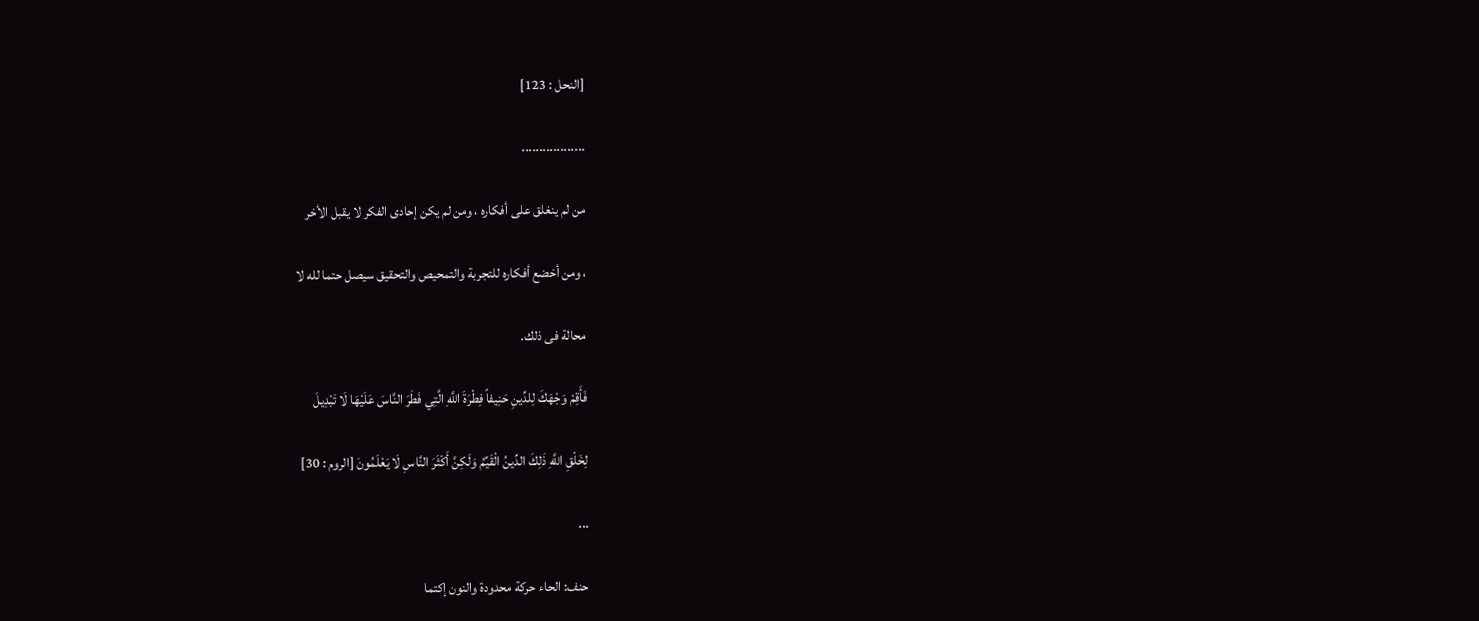[النحل : 123]

..................

من لم ينغلق على أفكاره ، ومن لم يكن إحادى الفكر لا يقبل الأخر

، ومن أخضع أفكاره للتجربة والتمحيص والتحقيق سيصل حتما لله لا

محالة فى ذلك.

فَأَقِمْ وَجْهَكَ لِلدِّينِ حَنِيفاً فِطْرَةَ اللَّهِ الَّتِي فَطَرَ النَّاسَ عَلَيْهَا لَا تَبْدِيلَ

لِخَلْقِ اللَّهِ ذَلِكَ الدِّينُ الْقَيِّمُ وَلَكِنَّ أَكْثَرَ النَّاسِ لَا يَعْلَمُونَ [الروم : 30]

...

حنف: الحاء حركة محدودة والنون إكتما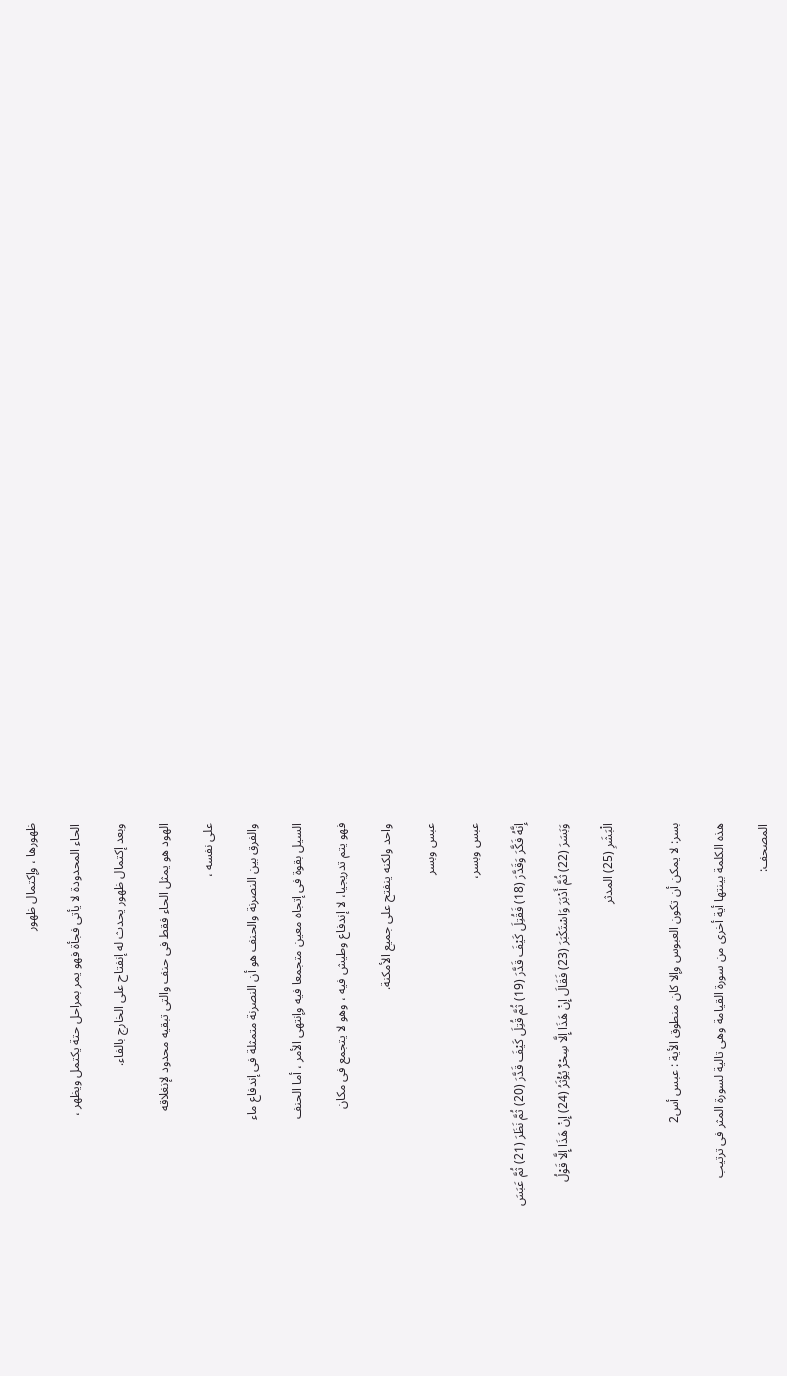ظهورها ، وإكتمال ظهور

الحاء المحدودة لا يأتى فجأة فهو يمر بمراحل حتة يكتمل ويظهر ،

وبعد إكتمال ظهور يحدث له إنفتاح على الخارج بالفاء.

الهود هو يمثل الحاء فقط فى حنف والتى تبقيه محدود لإنغلاقه

على نفسه ،

والفرق بين النصرنة والحنف هو أن النصرنة متمثلة فى إندفاع ماء

السيل بقوة فى إتجاه معين متجمعا فيه وإنتهى الأمر ، أما الحنف

فهو يتم تدريجيا، لا إندفاع وطيش فيه ، وهو لا يتجمع فى مكان

واحد ولكنه ينفتح على جميع الأمكنة.

عبس وبسر

عبس وبسر،

إِنَّهُ فَكَّرَ وَقَدَّرَ (18) فَقُتِلَ كَيْفَ قَدَّرَ (19) ثُمَّ قُتِلَ كَيْفَ قَدَّرَ (20) ثُمَّ نَظَرَ (21) ثُمَّ عَبَسَ

وَبَسَرَ (22) ثُمَّ أَدْبَرَ وَاسْتَكْبَرَ (23) فَقَالَ إِنْ هَذَا إِلَّا سِحْرٌ يُؤْثَرُ (24) إِنْ هَذَا إِلَّا قَوْلُ

الْبَشَرِ (25) المدثر


بسر: لا يمكن أن تكون العبوس وإلا كان منطوق الأية : عبس أس2

هذه الكلمة بينتها أية أخرى من سورة القيامة وهى تالية لسورة المثر فى ترتيب

المصحف: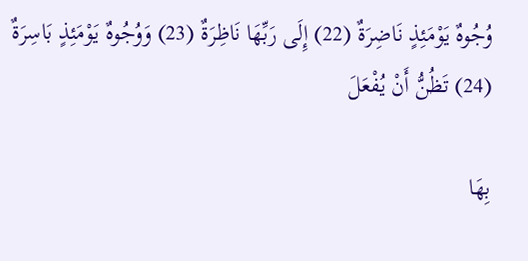وُجُوهٌ يَوْمَئِذٍ نَاضِرَةٌ (22) إِلَى رَبِّهَا نَاظِرَةٌ (23) وَوُجُوهٌ يَوْمَئِذٍ بَاسِرَةٌ (24) تَظُنُّ أَنْ يُفْعَلَ

بِهَا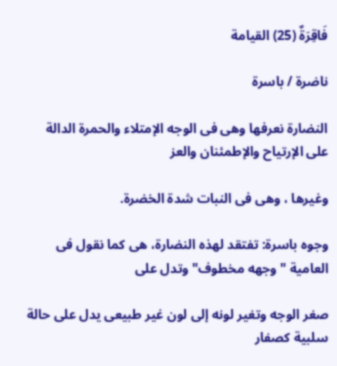فَاقِرَةٌ (25) القيامة

ناضرة / باسرة

النضارة نعرفها وهى فى الوجه الإمتلاء والحمرة الدالة على الإرتياح والإطمئنان والعز

وغيرها ، وهى فى النبات شدة الخضرة.

وجوه باسرة: تفتقد لهذه النضارة، هى كما نقول فى العامية " وجهه مخطوف" وتدل على

صغر الوجه وتغير لونه إلى لون غير طبيعى يدل على حالة سلبية كصفار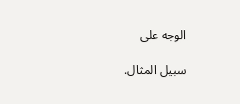الوجه على

سبيل المثال.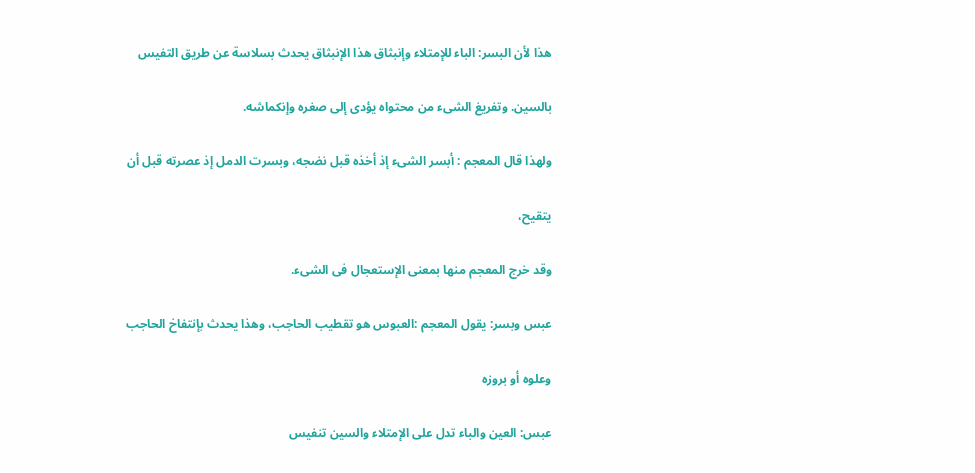هذا لأن البسر: الباء للإمتلاء وإنبثاق هذا الإنبثاق يحدث بسلاسة عن طريق التفيس

بالسين. وتفريغ الشىء من محتواه يؤدى إلى صغره وإنكماشه.

ولهذا قال المعجم : أبسر الشىء إذ أخذه قبل نضجه، وبسرت الدمل إذ عصرته قبل أن

يتقيح،

وقد خرج المعجم منها بمعنى الإستعجال فى الشىء.

عبس وبسر: يقول المعجم :العبوس هو تقطيب الحاجب، وهذا يحدث بإنتفاخ الحاجب

وعلوه أو بروزه

عبس: العين والباء تدل على الإمتلاء والسين تنفيس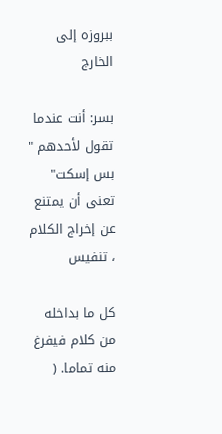ببروزه إلى الخارج

بسر: أنت عندما تقول لأحدهم " بس إسكت" تعنى أن يمتنع عن إخراج الكلام ، تنفيس

كل ما بداخله من كلام فيفرغ منه تماما. (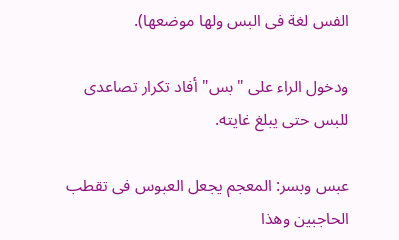الفس لغة فى البس ولها موضعها).

ودخول الراء على " بس" أفاد تكرار تصاعدى للبس حتى يبلغ غايته.

عبس وبسر: المعجم يجعل العبوس فى تقطب الحاجبين وهذا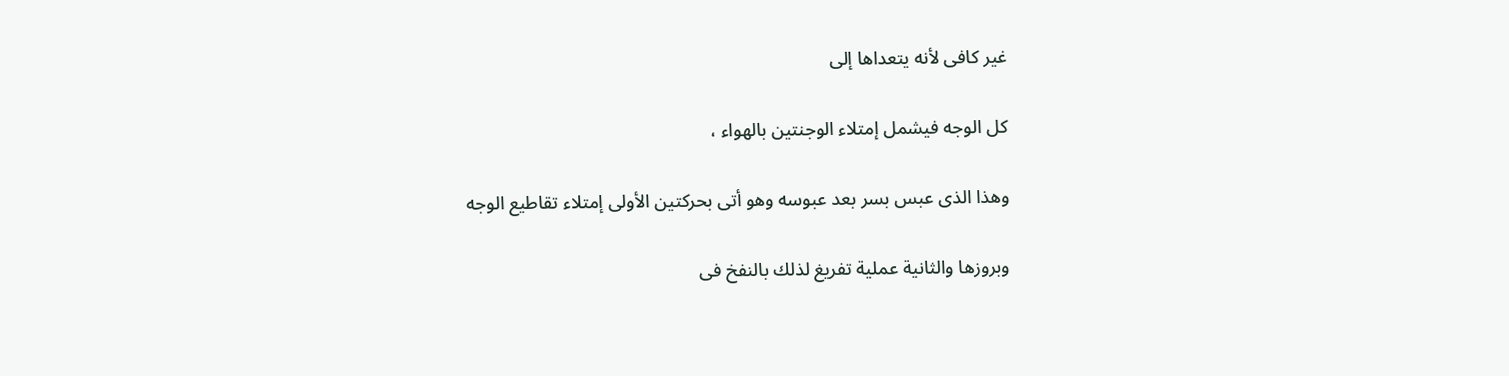غير كافى لأنه يتعداها إلى

كل الوجه فيشمل إمتلاء الوجنتين بالهواء ،

وهذا الذى عبس بسر بعد عبوسه وهو أتى بحركتين الأولى إمتلاء تقاطيع الوجه

وبروزها والثانية عملية تفريغ لذلك بالنفخ فى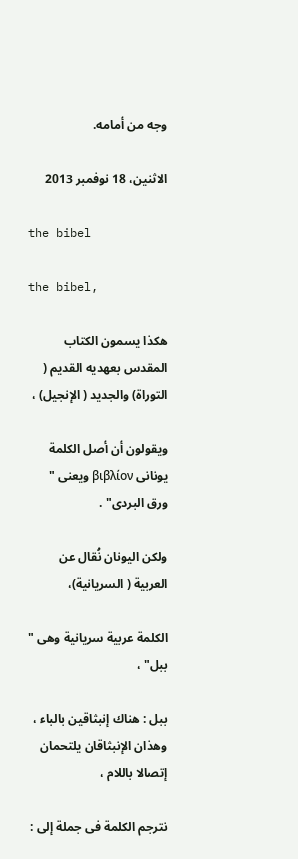وجه من أمامه.

الاثنين، 18 نوفمبر 2013

the bibel

the bibel,

هكذا يسمون الكتاب المقدس بعهديه القديم ( التوراة) والجديد ( الإنجيل) ،

ويقولون أن أصل الكلمة يونانى βιβλίον ويعنى " ورق البردى" .

ولكن اليونان نُقال عن العربية ( السريانية)،

الكلمة عربية سريانية وهى " ببل" ،

ببل : هناك إنبثاقين بالباء ، وهذان الإنبثاقان يلتحمان إتصالا باللام ،

نترجم الكلمة فى جملة إلى :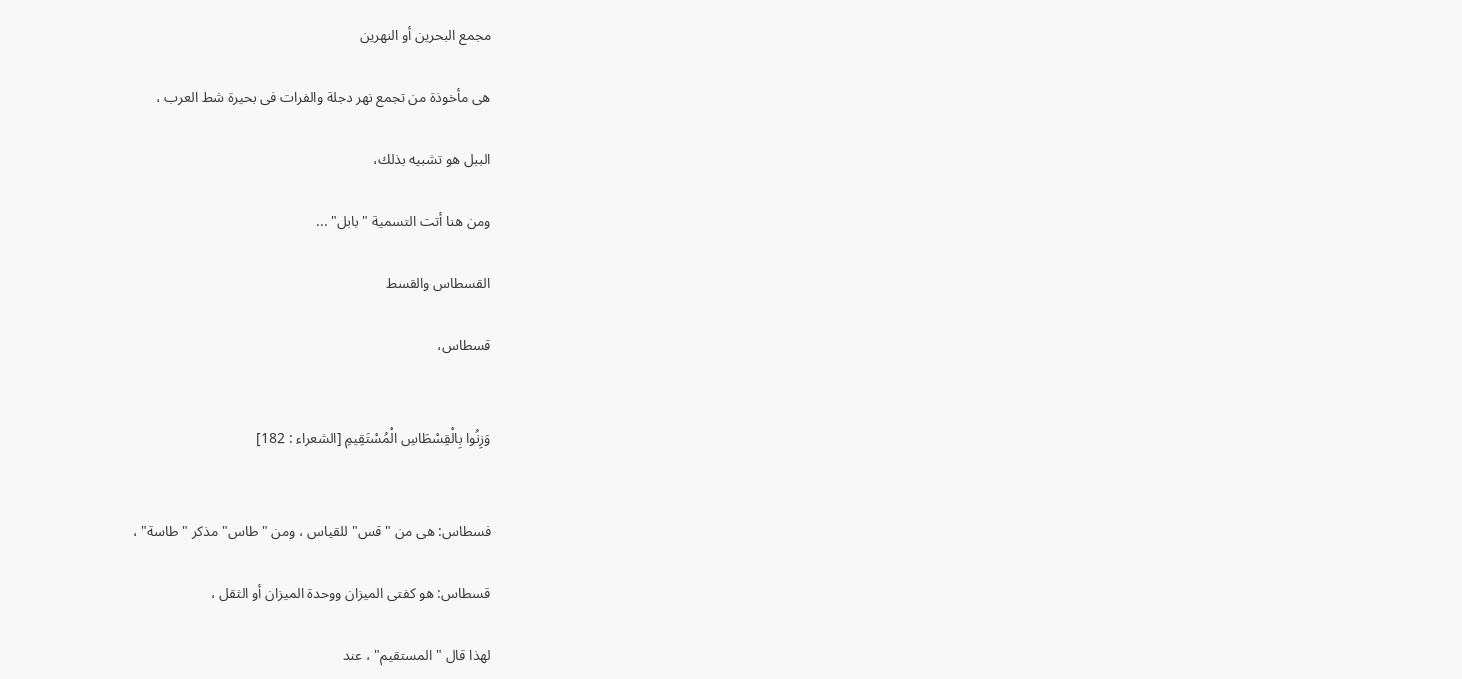مجمع البحرين أو النهرين

هى مأخوذة من تجمع نهر دجلة والفرات فى بحيرة شط العرب ،

الببل هو تشبيه بذلك،

ومن هنا أتت التسمية " بابل" ...

القسطاس والقسط

قسطاس،


وَزِنُوا بِالْقِسْطَاسِ الْمُسْتَقِيمِ [الشعراء : 182]


فسطاس: هى من " قس" للقياس ، ومن " طاس" مذكر " طاسة" ،

قسطاس: هو كفتى الميزان ووحدة الميزان أو الثقل ،

لهذا قال " المستقيم" ، عند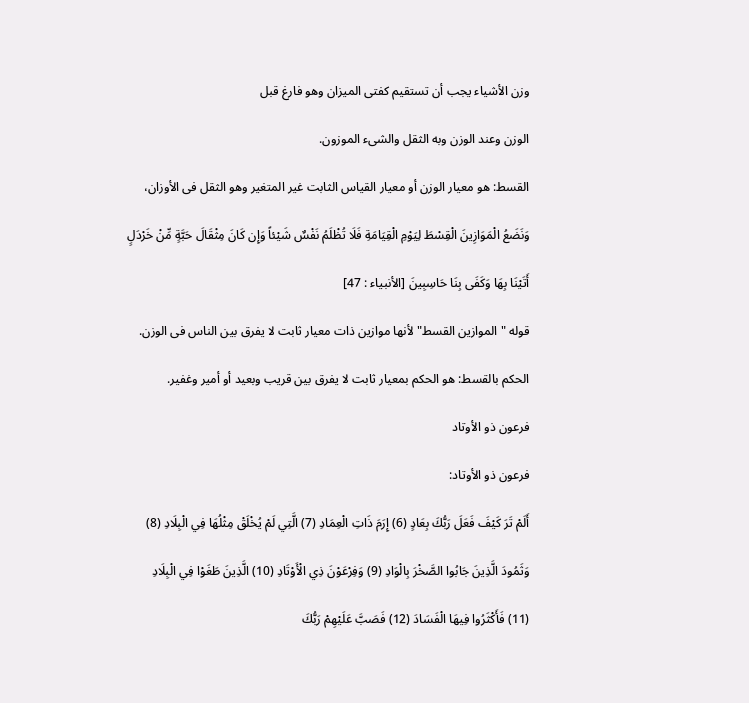وزن الأشياء يجب أن تستقيم كفتى الميزان وهو فارغ قبل

الوزن وعند الوزن وبه الثقل والشىء الموزون.

القسط: هو معيار الوزن أو معيار القياس الثابت غير المتغير وهو الثقل فى الأوزان،

وَنَضَعُ الْمَوَازِينَ الْقِسْطَ لِيَوْمِ الْقِيَامَةِ فَلَا تُظْلَمُ نَفْسٌ شَيْئاً وَإِن كَانَ مِثْقَالَ حَبَّةٍ مِّنْ خَرْدَلٍ

أَتَيْنَا بِهَا وَكَفَى بِنَا حَاسِبِينَ [الأنبياء : 47]

قوله " الموازين القسط" لأنها موازين ذات معيار ثابت لا يفرق بين الناس فى الوزن.

الحكم بالقسط: هو الحكم بمعيار ثابت لا يفرق بين قريب وبعيد أو أمير وغفير.

فرعون ذو الأوتاد

فرعون ذو الأوتاد:

أَلَمْ تَرَ كَيْفَ فَعَلَ رَبُّكَ بِعَادٍ (6) إِرَمَ ذَاتِ الْعِمَادِ (7) الَّتِي لَمْ يُخْلَقْ مِثْلُهَا فِي الْبِلَادِ (8)

وَثَمُودَ الَّذِينَ جَابُوا الصَّخْرَ بِالْوَادِ (9) وَفِرْعَوْنَ ذِي الْأَوْتَادِ (10) الَّذِينَ طَغَوْا فِي الْبِلَادِ

(11) فَأَكْثَرُوا فِيهَا الْفَسَادَ (12) فَصَبَّ عَلَيْهِمْ رَبُّكَ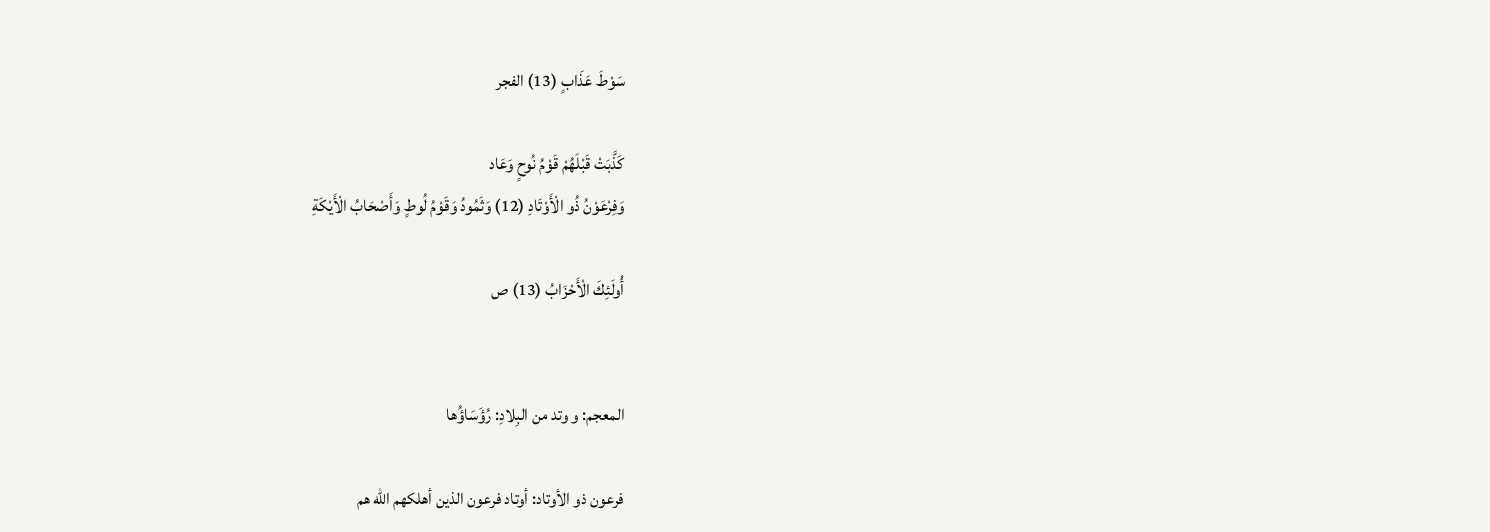سَوْطَ عَذَابٍ (13) الفجر

كَذَّبَتْ قَبْلَهُمْ قَوْمُ نُوحٍ وَعَاد
وَفِرْعَوْنُ ذُو الْأَوْتَادِ (12) وَثَمُودُ وَقَوْمُ لُوطٍ وَأَصْحَابُ الْأَيْكَةِ

أُولَئِكَ الْأَحْزَابُ (13) ص


المعجم: و وتد من البِلادِ: رُؤَسَاؤُها

فرعون ذو الأوتاد: أوتاد فرعون الذين أهلكهم الله هم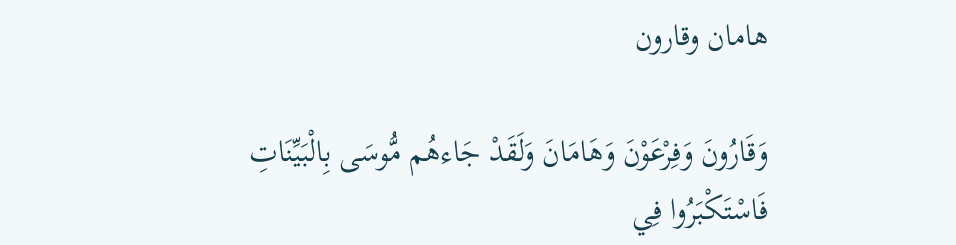هامان وقارون

وَقَارُونَ وَفِرْعَوْنَ وَهَامَانَ وَلَقَدْ جَاءهُم مُّوسَى بِالْبَيِّنَاتِ فَاسْتَكْبَرُوا فِي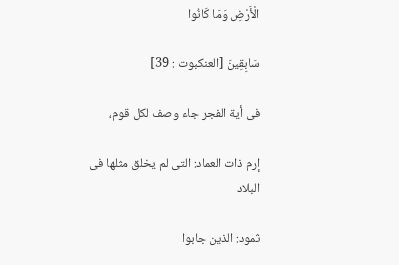الْأَرْضِ وَمَا كَانُوا

سَابِقِينَ [العنكبوت : 39]

فى أية الفجر جاء وصف لكل قوم،

إرم ذات العماد: التى لم يخلق مثلها فى البلاد

ثمود: الذين جابوا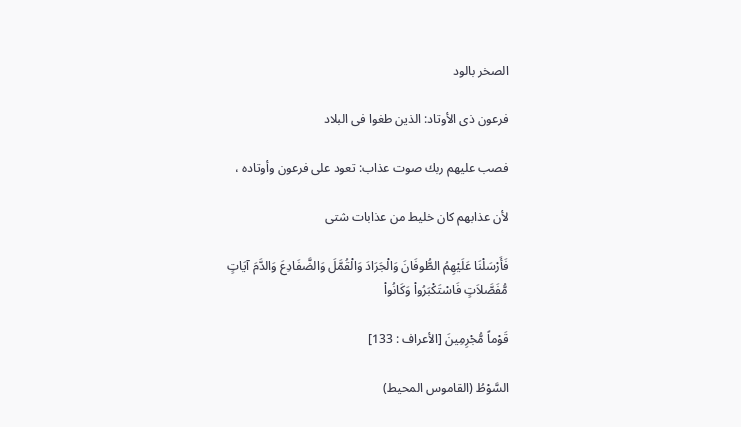الصخر بالود

فرعون ذى الأوتاد: الذين طغوا فى البلاد

فصب عليهم ربك صوت عذاب: تعود على فرعون وأوتاده ،

لأن عذابهم كان خليط من عذابات شتى

فَأَرْسَلْنَا عَلَيْهِمُ الطُّوفَانَ وَالْجَرَادَ وَالْقُمَّلَ وَالضَّفَادِعَ وَالدَّمَ آيَاتٍ مُّفَصَّلاَتٍ فَاسْتَكْبَرُواْ وَكَانُواْ

قَوْماً مُّجْرِمِينَ [الأعراف : 133]

السَّوْطُ (القاموس المحيط)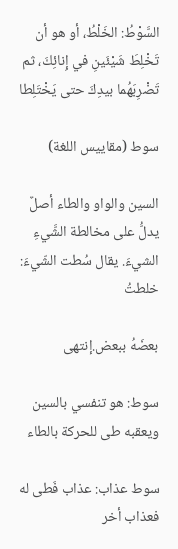السَّوْطُ: الخَلْطُ، أو هو أن تَخْلِطَ شَيْئَينِ في إِنائِكَ، ثم تَضْرِبَهُما بيدِكَ حتى يَخْتَلِطا

سوط (مقاييس اللغة)

السين والواو والطاء أصلٌ يدلُّ على مخالطة الشَّيءِ الشيءَ. يقال سُطت الشّيءَ: خلطتُ

بعضَهُ ببعض.إنتهى

سوط: هو تنفسي بالسين ويعقبه طى للحركة بالطاء

سوط عذاب: عذاب فَطى له فعذاب أخر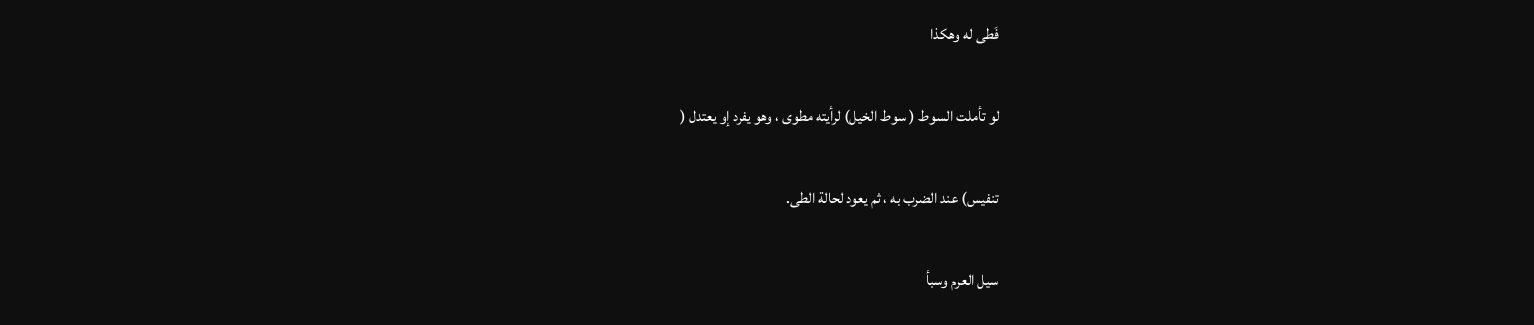فَطى له وهكذا

لو تأملت السوط ( سوط الخيل) لرأيته مطوى ، وهو يفرد إو يعتدل (

تنفيس) عند الضرب به ، ثم يعود لحالة الطى.

سيل العرم وسبأ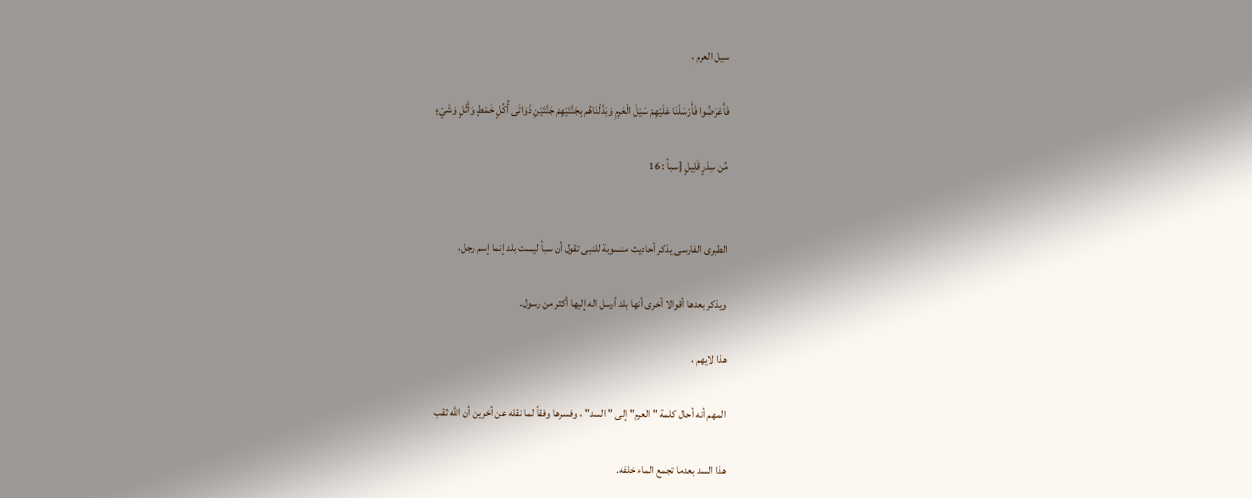سيل العرم ،

فَأَعْرَضُوا فَأَرْسَلْنَا عَلَيْهِمْ سَيْلَ الْعَرِمِ وَبَدَّلْنَاهُم بِجَنَّتَيْهِمْ جَنَّتَيْنِ ذَوَاتَى أُكُلٍ خَمْطٍ وَأَثْلٍ وَشَيْءٍ

مِّن سِدْرٍ قَلِيلٍ [سبأ : 16


الطبرى الفارسى يذكر أحاديث منسوبة للنبى تقول أن سبأ ليست بلد إنما إسم رجل،

ويذكر بعدها أقوالا أخرى أنها بلد أرسل اله إليها أكثر من رسول.

هذا لايهم ،

المهم أنه أحال كلمة " العرم" إلى " السد" ، وفسرها وفقاً لما نقله عن أخرين أن الله ثقب

هذا السد بعدما تجمع الماء خلفه.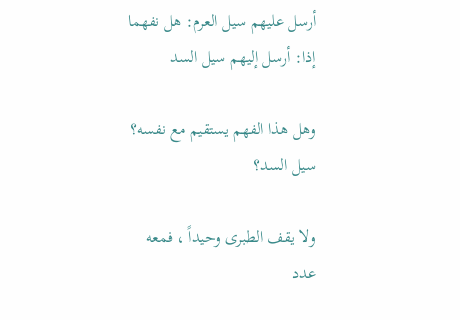أرسل عليهم سيل العرم: هل نفهما إذا: أرسل إليهم سيل السد

وهل هذا الفهم يستقيم مع نفسه؟ سيل السد؟

ولا يقف الطبرى وحيداً ، فمعه عدد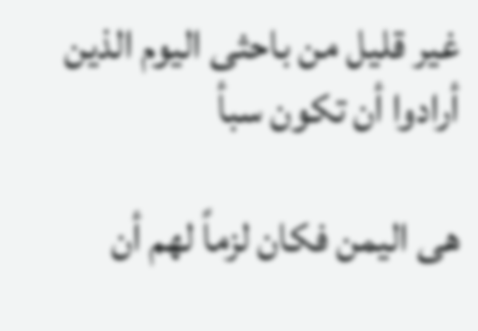غير قليل من باحثى اليوم الذين أرادوا أن تكون سبأ

هى اليمن فكان لزماً لهم أن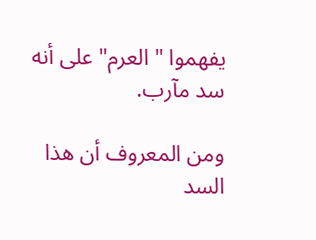يفهموا " العرم" على أنه سد مآرب.

ومن المعروف أن هذا السد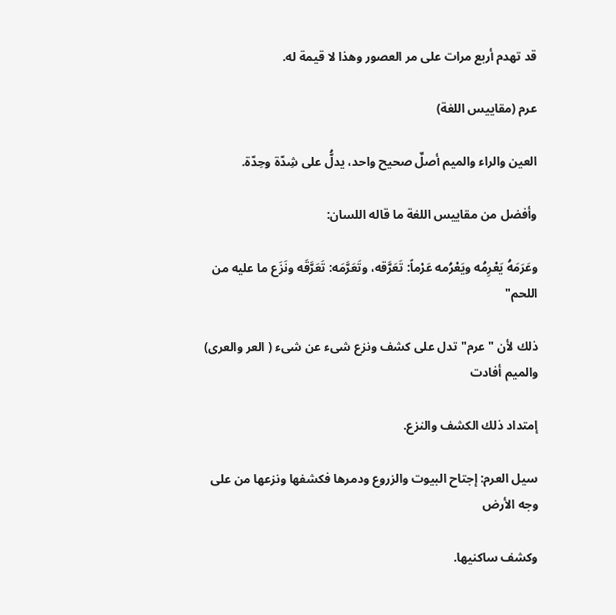قد تهدم أربع مرات على مر العصور وهذا لا قيمة له.

عرم (مقاييس اللغة)

العين والراء والميم أصلٌ صحيح واحد، يدلُّ على شِدّة وحِدّة.

وأفضل من مقاييس اللغة ما قاله اللسان:

وعَرَمَهُ يَعْرِمُه ويَعْرُمه عَرْماً: تَعَرَّقه، وتَعَرَّمَه: تَعَرَّقَه ونَزَع ما عليه من اللحم"

ذلك لأن " عرم" تدل على كشف ونزع شىء عن شىء ( العر والعرى) والميم أفادت

إمتداد ذلك الكشف والنزع.

سيل العرم: إجتاح البيوت والزروع ودمرها فكشفها ونزعها من على وجه الأرض

وكشف ساكنيها.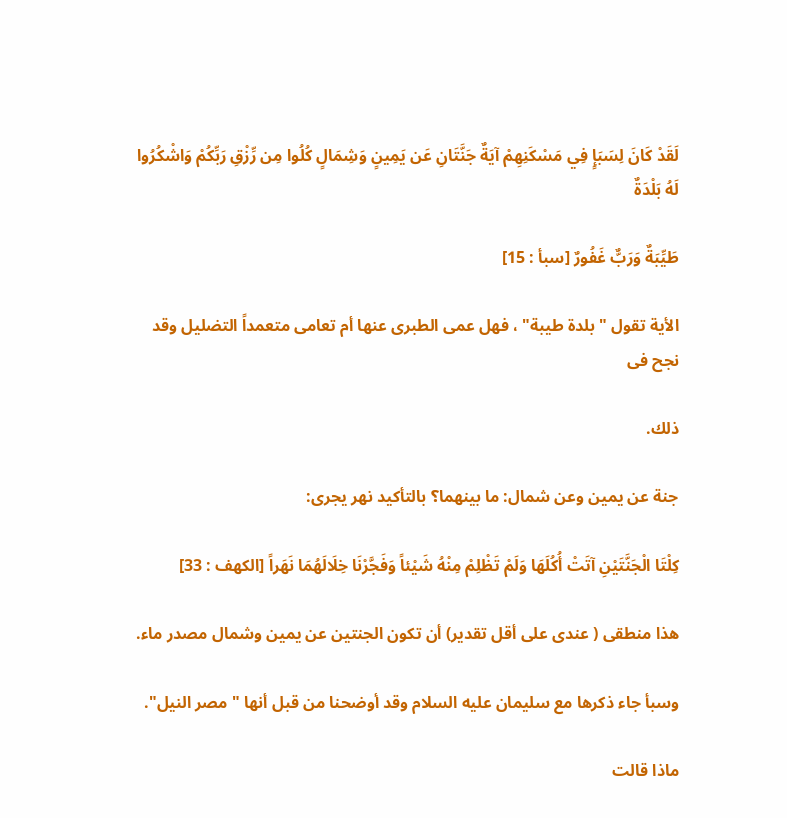لَقَدْ كَانَ لِسَبَإٍ فِي مَسْكَنِهِمْ آيَةٌ جَنَّتَانِ عَن يَمِينٍ وَشِمَالٍ كُلُوا مِن رِّزْقِ رَبِّكُمْ وَاشْكُرُوا لَهُ بَلْدَةٌ

طَيِّبَةٌ وَرَبٌّ غَفُورٌ [سبأ : 15]

الأية تقول " بلدة طيبة" ، فهل عمى الطبرى عنها أم تعامى متعمداً التضليل وقد نجح فى

ذلك.

جنة عن يمين وعن شمال: ما بينهما؟ بالتأكيد نهر يجرى:

كِلْتَا الْجَنَّتَيْنِ آتَتْ أُكُلَهَا وَلَمْ تَظْلِمْ مِنْهُ شَيْئاً وَفَجَّرْنَا خِلَالَهُمَا نَهَراً [الكهف : 33]

هذا منطقى ( عندى على أقل تقدير) أن تكون الجنتين عن يمين وشمال مصدر ماء.

وسبأ جاء ذكرها مع سليمان عليه السلام وقد أوضحنا من قبل أنها " مصر النيل".

ماذا قالت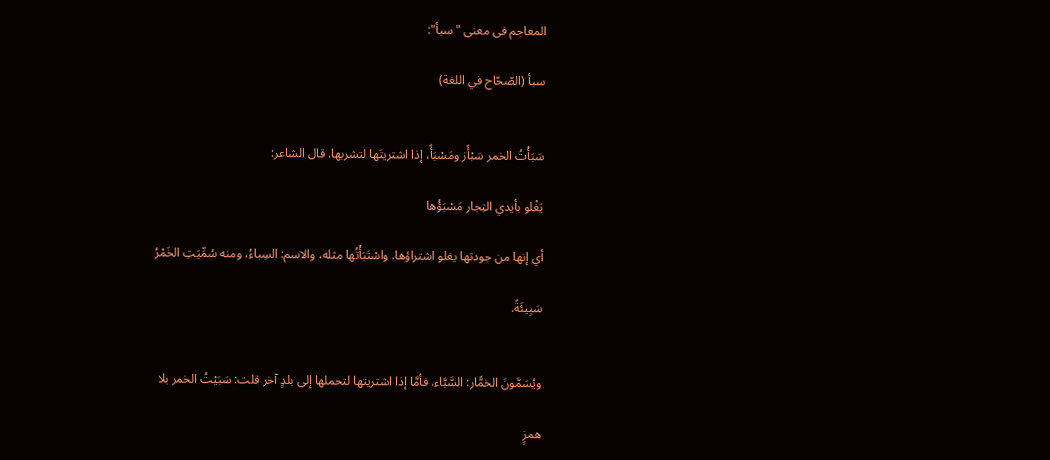المعاجم فى معنى " سبأ":

سبأ (الصّحّاح في اللغة)


سَبَأْتُ الخمر سَبْأًز ومَسْبَأً، إذا اشتريتَها لتشربها. قال الشاعر:

يَغْلو بأيدي التِجار مَسْبَؤُها

أي إنها من جودتها يغلو اشتراؤها. واسْتَبَأْتُها مثله، والاسم: السِباءُ، ومنه سُمِّيَتِ الخَمْرُ

سَبِيئَةً.


ويُسَمَّونَ الخمًّار: السَّبَّاء. فأمَّا إذا اشتريتها لتحملها إلى بلدٍ آخر قلت: سَبَيْتُ الخمر بلا

همزٍ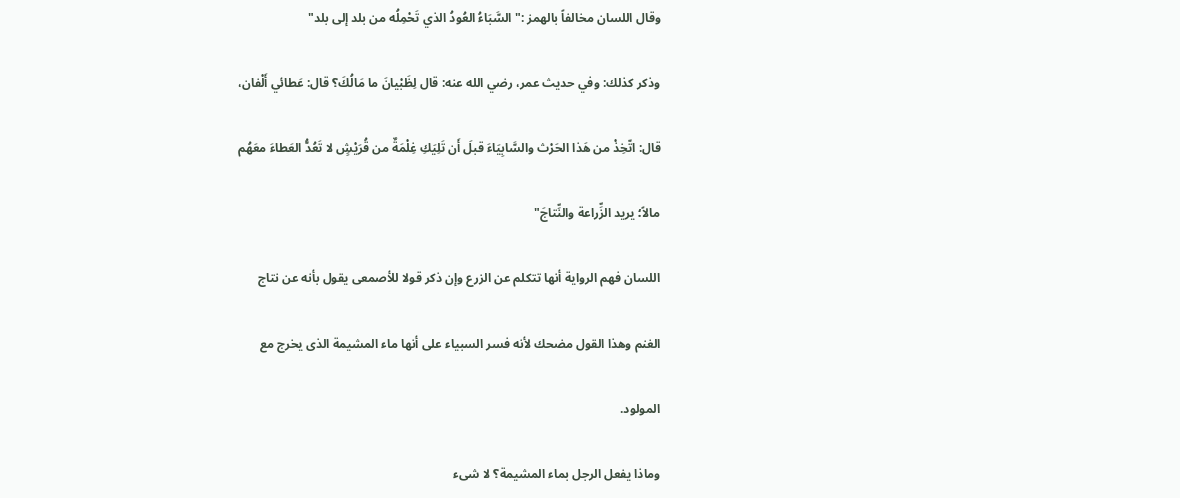وقال اللسان مخالفاً بالهمز :" السَّبَاءُ العُودُ الذي تَحْمِلُه من بلد إلى بلد"

وذكر كذلك: وفي حديث عمر، رضي الله عنه: قال لِظَبْيانَ ما مَالُكَ؟ قال: عَطائي أَلْفان،

قال: اتّخِذْ من هَذا الحَرْث والسَّابِيَاءَ قبلَ أَن تَلِيَكِ غِلْمَةٌ من قُرَيْشٍ لا تَعُدُّ العَطاءَ معَهُم

مالاً؛ يريد الزِّراعة والنِّتاجَ"

اللسان فهم الرواية أنها تتكلم عن الزرع وإن ذكر قولا للأصمعى يقول بأنه عن نتاج

الغنم وهذا القول مضحك لأنه فسر السبياء على أنها ماء المشيمة الذى يخرج مع

المولود.

وماذا يفعل الرجل بماء المشيمة؟ لا شىء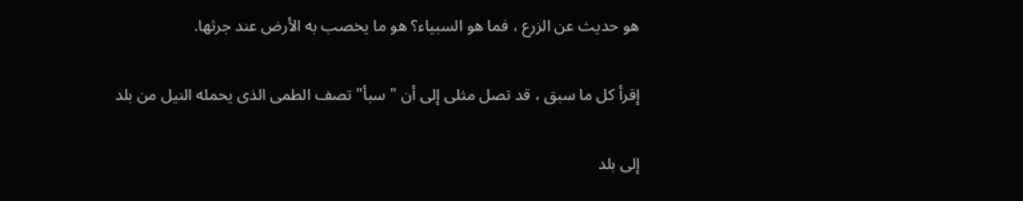هو حديث عن الزرع ، فما هو السبياء؟ هو ما يخصب به الأرض عند جرثها.

إقرأ كل ما سبق ، قد تصل مثلى إلى أن " سبأ" تصف الطمى الذى يحمله النيل من بلد

إلى بلد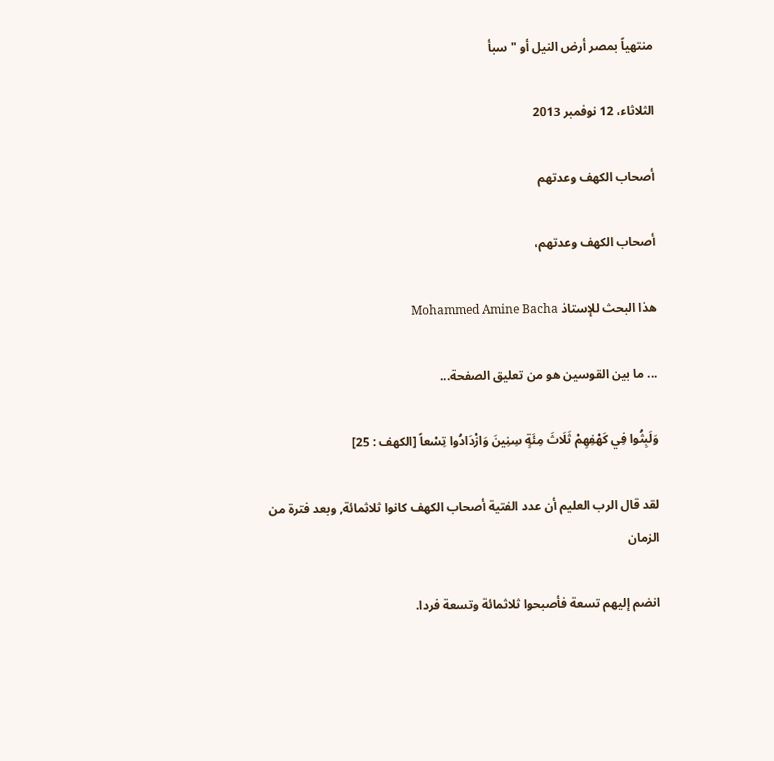منتهياً بمصر أرض النيل أو " سبأ

الثلاثاء، 12 نوفمبر 2013

أصحاب الكهف وعدتهم

أصحاب الكهف وعدتهم،

هذا البحث للإستاذ Mohammed Amine Bacha

... ما بين القوسين هو من تعليق الصفحة...

وَلَبِثُوا فِي كَهْفِهِمْ ثَلَاثَ مِئَةٍ سِنِينَ وَازْدَادُوا تِسْعاً [الكهف : 25]

لقد قال الرب العليم أن عدد الفتية أصحاب الكهف كانوا ثلاثمائة, وبعد فترة من الزمان

انضم إليهم تسعة فأصبحوا ثلاثمائة وتسعة فردا.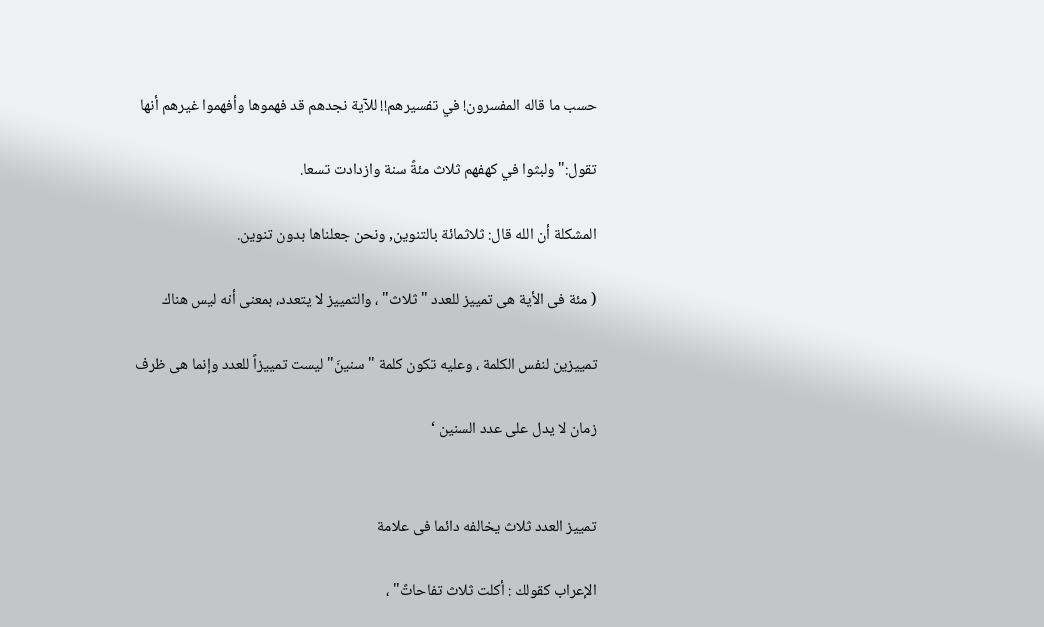حسب ما قاله المفسرون! في تفسيرهم!! للآية نجدهم قد فهموها وأفهموا غيرهم أنها

تقول:"ولبثوا في كهفهم ثلاث مئةً سنة وازدادت تسعا.

المشكلة أن الله قال: ثلاثمائة بالتنوين, ونحن جعلناها بدون تنوين.

( مئة فى الأية هى تمييز للعدد " ثلاث" ، والتمييز لا يتعدد، بمعنى أنه ليس هناك

تمييزين لنفس الكلمة ، وعليه تكون كلمة " سنينَ" ليست تمييزاً للعدد وإنما هى ظرف

زمان لا يدل على عدد السنين ‘


تمييز العدد ثلاث يخالفه دائما فى علامة

الإعراب كقولك : أكلت ثلاث تفاحاتً" ،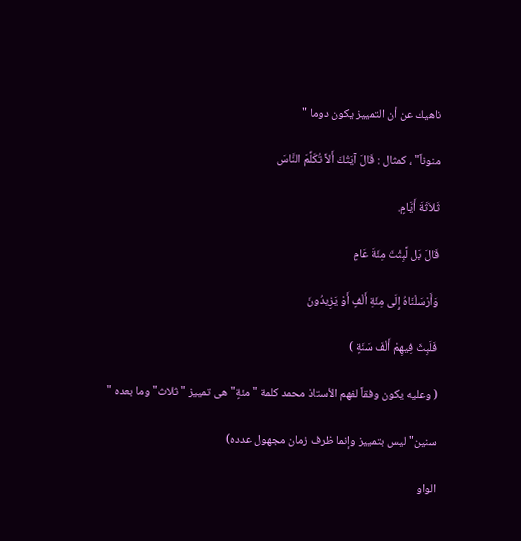ناهيك عن أن التمييز يكون دوما "

منوناً" ، كمثال : قَالَ آيَتُكَ أَلاَّ تُكَلِّمَ النَّاسَ

ثَلاَثَةَ أَيَّامٍ.

قَالَ بَل لَّبِثْتَ مِئَةَ عَامٍ

وَأَرْسَلْنَاهُ إِلَى مِئَةِ أَلْفٍ أَوْ يَزِيدُونَ

فَلَبِثَ فِيهِمْ أَلْفَ سَنَةٍ )

( وعليه يكون وفقاً لفهم الأستاذ محمد كلمة " مئةٍ" هى تمييز " ثلاث" وما بعده "

سنين" ليس بتمييز وإنما ظرف زمان مجهول عدده)

الواو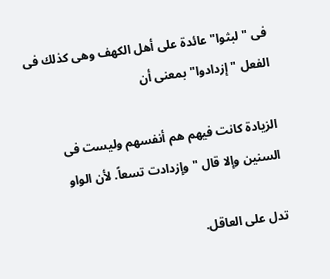فى " لبثوا" عائدة على أهل الكهف وهى كذلك فى الفعل " إزدادوا" بمعنى أن

الزيادة كانت فيهم هم أنفسهم وليست فى السنين وإلا قال " وإزدادت تسعاً. لأن الواو

تدل على العاقل.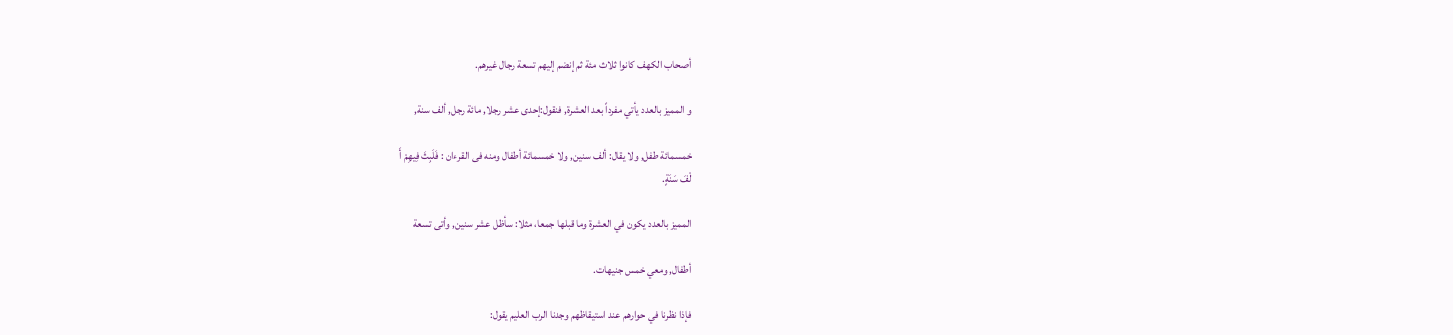أصحاب الكهف كانوا ثلاث مئة ثم إنضم إليهم تسعة رجال غيرهم.

و المميز بالعدد يأتي مفرداً بعد العشرة, فنقول:إحدى عشر رجلا, مائة رجل, ألف سنة,

خمسمائة طفل, ولا يقال: ألف سنين, ولا خمسمائة أطفال ومنه فى القرءان : فَلَبِثَ فِيهِمْ أَ
لْفَ سَنَةٍ.

المميز بالعدد يكون في العشرة وما قبلها جمعا، مثلا: سأظل عشر سنين, وأتى تسعة

أطفال, ومعي خمس جنيهات.

فإذا نظرنا في حوارهم عند استيقاظهم وجدنا الرب العليم يقول: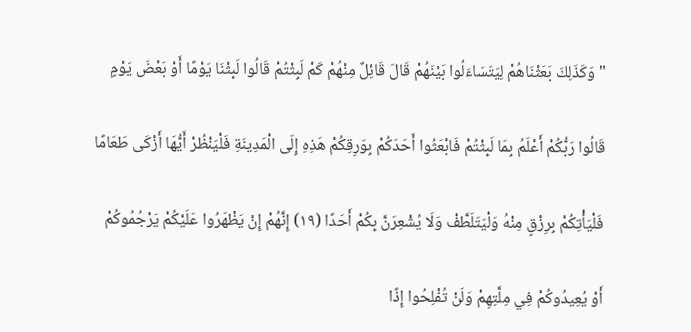" وَكَذَلِكَ بَعَثْنَاهُمْ لِيَتَسَاءَلُوا بَيْنَهُمْ قَالَ قَائِلٌ مِنْهُمْ كَمْ لَبِثْتُمْ قَالُوا لَبِثْنَا يَوْمًا أَوْ بَعْضَ يَوْمٍ

قَالُوا رَبُّكُمْ أَعْلَمُ بِمَا لَبِثْتُمْ فَابْعَثُوا أَحَدَكُمْ بِوَرِقِكُمْ هَذِهِ إِلَى الْمَدِينَةِ فَلْيَنْظُرْ أَيُّهَا أَزْكَى طَعَامًا

فَلْيَأْتِكُمْ بِرِزْقٍ مِنْهُ وَلْيَتَلَطَّفْ وَلَا يُشْعِرَنَّ بِكُمْ أَحَدًا (١٩) إِنَّهُمْ إِنْ يَظْهَرُوا عَلَيْكُمْ يَرْجُمُوكُمْ

أَوْ يُعِيدُوكُمْ فِي مِلَّتِهِمْ وَلَنْ تُفْلِحُوا إِذًا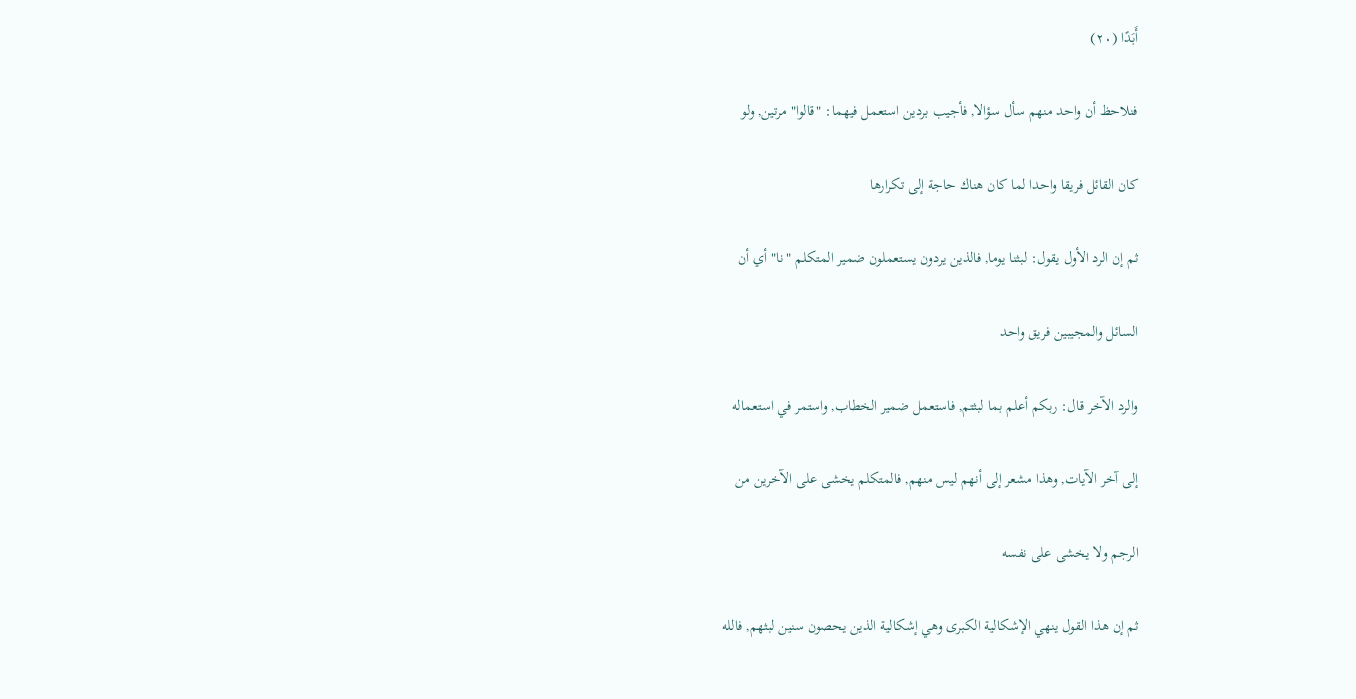أَبَدًا (٢٠)

فنلاحظ أن واحد منهم سأل سؤالا, فأجيب بردين استعمل فيهما: "قالوا" مرتين, ولو

كان القائل فريقا واحدا لما كان هناك حاجة إلى تكرارها

ثم إن الرد الأول يقول: لبثنا يوما, فالذين يردون يستعملون ضمير المتكلم "نا" أي أن

السائل والمجيبين فريق واحد

والرد الآخر قال: ربكم أعلم بما لبثتم, فاستعمل ضمير الخطاب, واستمر في استعماله

إلى آخر الآيات, وهذا مشعر إلى أنهم ليس منهم, فالمتكلم يخشى على الآخرين من

الرجم ولا يخشى على نفسه

ثم إن هذا القول ينهي الإشكالية الكبرى وهي إشكالية الذين يحصون سنين لبثهم, فالله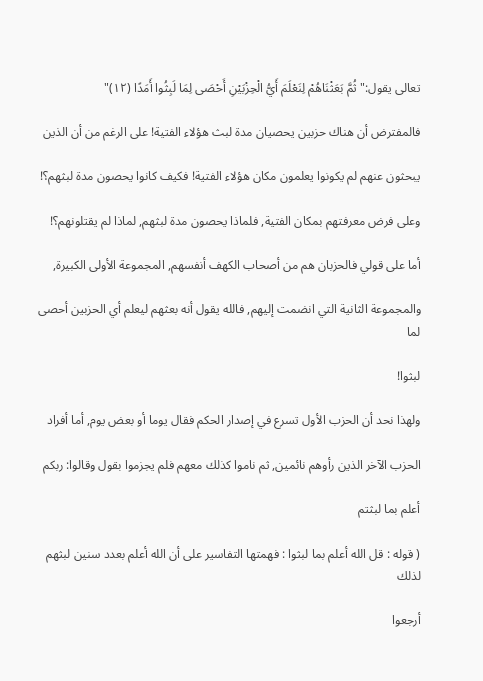تعالى يقول:" ثُمَّ بَعَثْنَاهُمْ لِنَعْلَمَ أَيُّ الْحِزْبَيْنِ أَحْصَى لِمَا لَبِثُوا أَمَدًا (١٢)"

فالمفترض أن هناك حزبين يحصيان مدة لبث هؤلاء الفتية! على الرغم من أن الذين

يبحثون عنهم لم يكونوا يعلمون مكان هؤلاء الفتية! فكيف كانوا يحصون مدة لبثهم؟!

وعلى فرض معرفتهم بمكان الفتية, فلماذا يحصون مدة لبثهم, لماذا لم يقتلونهم؟!

أما على قولي فالحزبان هم من أصحاب الكهف أنفسهم, المجموعة الأولى الكبيرة,

والمجموعة الثانية التي انضمت إليهم, فالله يقول أنه بعثهم ليعلم أي الحزبين أحصى لما

لبثوا!

ولهذا نحد أن الحزب الأول تسرع في إصدار الحكم فقال يوما أو بعض يوم, أما أفراد

الحزب الآخر الذين رأوهم نائمين, ثم ناموا كذلك معهم فلم يجزموا بقول وقالوا: ربكم

أعلم بما لبثتم

( قوله : قل الله أعلم بما لبثوا : فهمتها التفاسير على أن الله أعلم بعدد سنين لبثهم لذلك

أرجعوا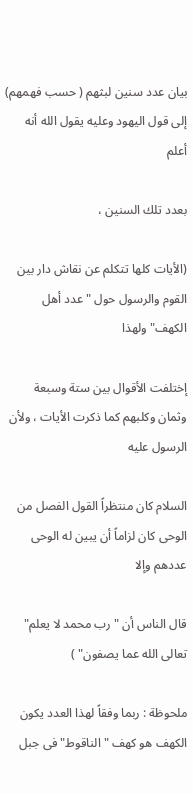بيان عدد سنين لبثهم ( حسب فهمهم) إلى قول اليهود وعليه يقول الله أنه أعلم

بعدد تلك السنين ،

(الأيات كلها تتكلم عن نقاش دار بين القوم والرسول حول " عدد أهل الكهف" ولهذا

إختلفت الأقوال بين ستة وسبعة وثمان وكلبهم كما ذكرت الأيات ، ولأن الرسول عليه

السلام كان منتظراً القول الفصل من الوحى كان لزاماً أن يبين له الوحى عددهم وإلا

قال الناس أن " رب محمد لا يعلم" تعالى الله عما يصفون" )

ملحوظة : ربما وفقاً لهذا العدد يكون الكهف هو كهف " الناقوط" فى جبل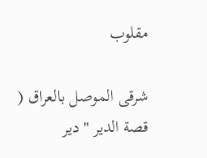مقلوب

شرقى الموصل بالعراق ( قصة الدير " دير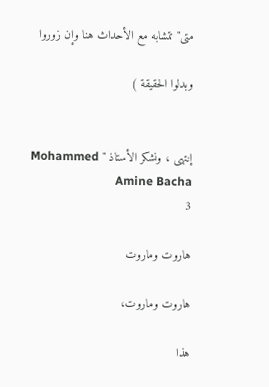متى" تتشابه مع الأحداث هنا وإن زوروا

وبدلوا الحقيقة )


إنتهى ، ونشكر الأستاذ " Mohammed Amine Bacha
3

هاروت وماروت

هاروت وماروت،

هذا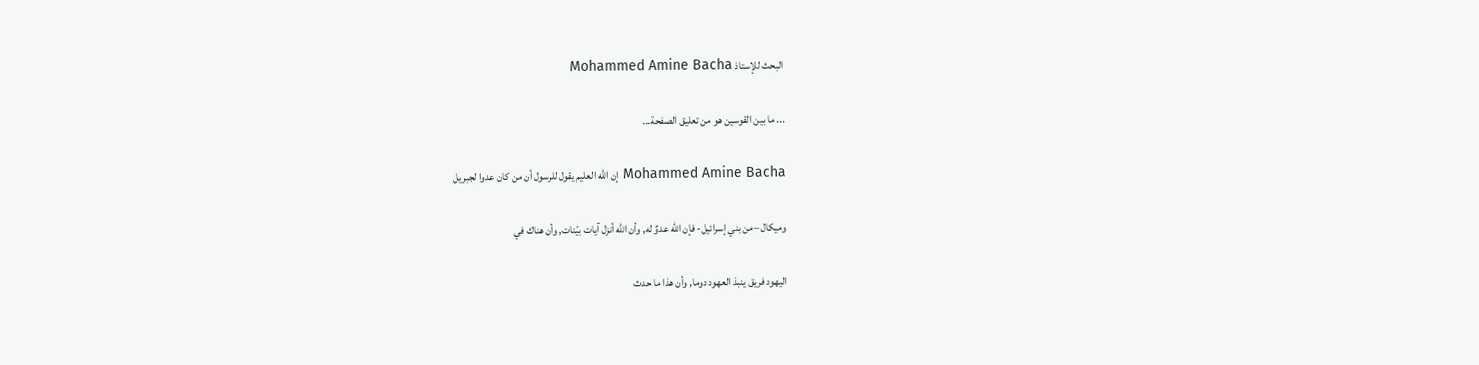البحث للإستاذ Mohammed Amine Bacha

... ما بين القوسين هو من تعليق الصفحة...

Mohammed Amine Bacha إن الله العليم يقول للرسول أن من كان عدوا لجبريل

وميكال –من بني إسرائيل- فإن الله عدوٌ له, وأن الله أنزل آيات بيّنات, وأن هناك في

اليهود فريق ينبذ العهود دوما, وأن هذا ما حدث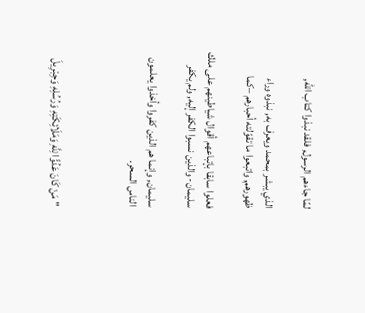لمّا جاءهم الرسول, فلقد نبذوا كتاب الله,

الذي يبشر بمحمد ويعرف به, نبذوه وراء ظهورهم, واتبعوا ما تقوّلته أحبارهم –كما

فعلوا سابقا بإتباعهم أقوال شياطينهم على ملك سليمان- والذين نسبوا الكفر إليه, ولم يكفر

سليمان, وإنما هم الذين كفروا وأخذوا يعلمون الناس السحر.



" مَنْ كَانَ عَدُوًّا لِلَّهِ وَمَلَائِكَتِهِ وَرُسُلِهِ وَجِبْرِيلَ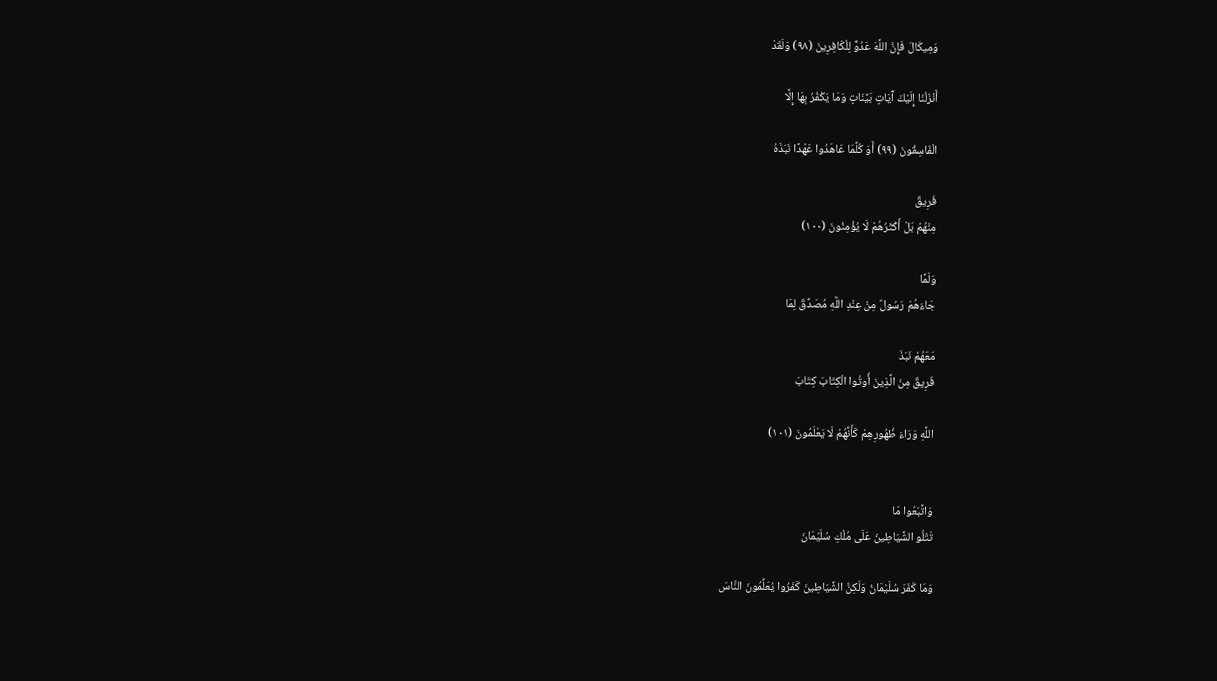وَمِيكَالَ فَإِنَّ اللَّهَ عَدُوٌّ لِلْكَافِرِينَ (٩٨) وَلَقَدْ

أَنْزَلْنَا إِلَيْكَ آَيَاتٍ بَيِّنَاتٍ وَمَا يَكْفُرُ بِهَا إِلَّا

الْفَاسِقُونَ (٩٩) أَوَ كُلَّمَا عَاهَدُوا عَهْدًا نَبَذَهُ

فَرِيقٌ
مِنْهُمْ بَلْ أَكْثَرُهُمْ لَا يُؤْمِنُونَ (١٠٠)

وَلَمَّا
جَاءَهُمْ رَسُولٌ مِنْ عِنْدِ اللَّهِ مُصَدِّقٌ لِمَا

مَعَهُمْ نَبَذَ
فَرِيقٌ مِنَ الَّذِينَ أُوتُوا الْكِتَابَ كِتَابَ

اللَّهِ وَرَاءَ ظُهُورِهِمْ كَأَنَّهُمْ لَا يَعْلَمُونَ (١٠١)


وَاتَّبَعُوا مَا
تَتْلُو الشَّيَاطِينُ عَلَى مُلْكِ سُلَيْمَانَ

وَمَا كَفَرَ سُلَيْمَانُ وَلَكِنَّ الشَّيَاطِينَ كَفَرُوا يُعَلِّمُونَ النَّاسَ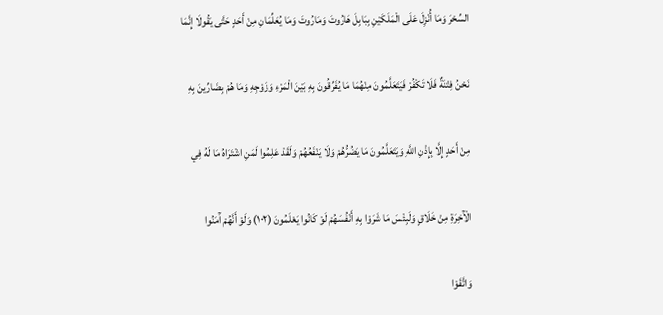السِّحْرَ وَمَا أُنْزِلَ عَلَى الْمَلَكَيْنِ بِبَابِلَ هَارُوتَ وَمَارُوتَ وَمَا يُعَلِّمَانِ مِنْ أَحَدٍ حَتَّى يَقُولَا إِنَّمَا

نَحْنُ فِتْنَةٌ فَلَا تَكْفُرْ فَيَتَعَلَّمُونَ مِنْهُمَا مَا يُفَرِّقُونَ بِهِ بَيْنَ الْمَرْءِ وَزَوْجِهِ وَمَا هُمْ بِضَارِّينَ بِهِ

مِنْ أَحَدٍ إِلَّا بِإِذْنِ اللَّهِ وَيَتَعَلَّمُونَ مَا يَضُرُّهُمْ وَلَا يَنْفَعُهُمْ وَلَقَدْ عَلِمُوا لَمَنِ اشْتَرَاهُ مَا لَهُ فِي

الْآَخِرَةِ مِنْ خَلَاقٍ وَلَبِئْسَ مَا شَرَوْا بِهِ أَنْفُسَهُمْ لَوْ كَانُوا يَعْلَمُونَ (١٠٢) وَلَوْ أَنَّهُمْ آَمَنُوا

وَاتَّقَوْا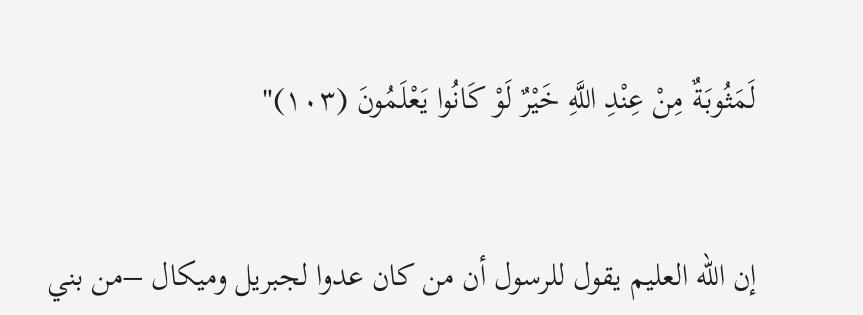لَمَثُوبَةٌ مِنْ عِنْدِ اللَّهِ خَيْرٌ لَوْ كَانُوا يَعْلَمُونَ (١٠٣)"


إن الله العليم يقول للرسول أن من كان عدوا لجبريل وميكال –من بني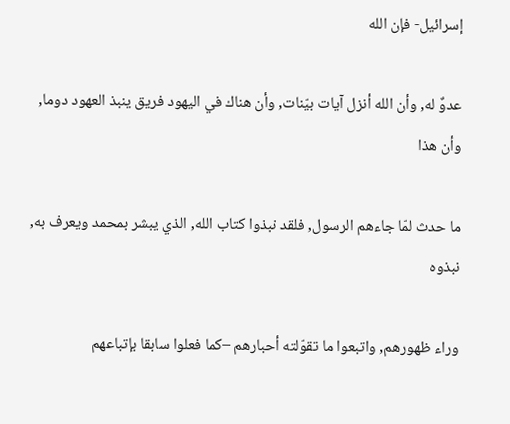إسرائيل- فإن الله

عدوٌ له, وأن الله أنزل آيات بيّنات, وأن هناك في اليهود فريق ينبذ العهود دوما, وأن هذا

ما حدث لمّا جاءهم الرسول, فلقد نبذوا كتاب الله, الذي يبشر بمحمد ويعرف به, نبذوه

وراء ظهورهم, واتبعوا ما تقوّلته أحبارهم –كما فعلوا سابقا بإتباعهم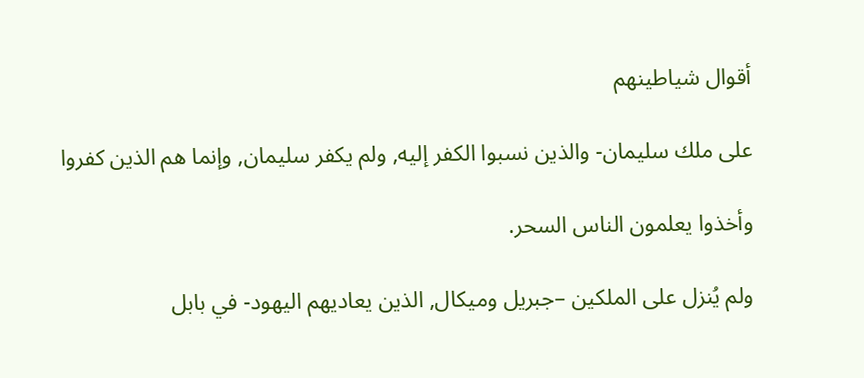أقوال شياطينهم

على ملك سليمان- والذين نسبوا الكفر إليه, ولم يكفر سليمان, وإنما هم الذين كفروا

وأخذوا يعلمون الناس السحر.

ولم يُنزل على الملكين –جبريل وميكال, الذين يعاديهم اليهود- في بابل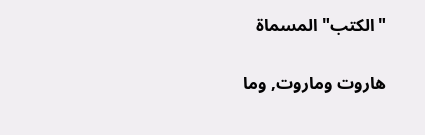"الكتب" المسماة

هاروت وماروت, وما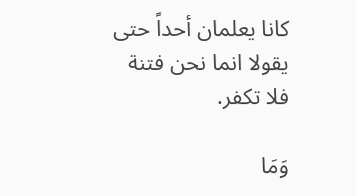كانا يعلمان أحداً حتى يقولا انما نحن فتنة فلا تكفر.

وَمَا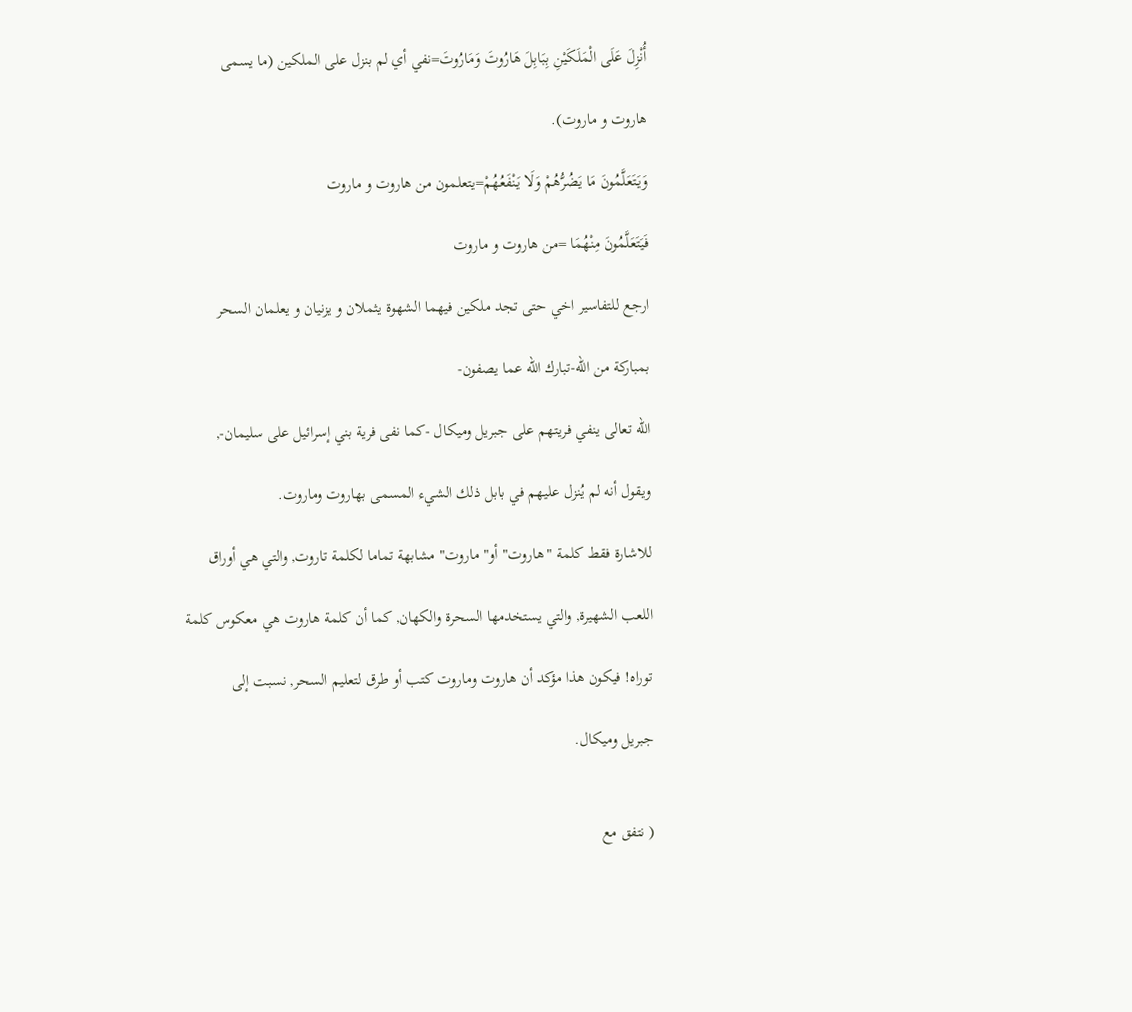أُنْزِلَ عَلَى الْمَلَكَيْنِ بِبَابِلَ هَارُوتَ وَمَارُوتَ=نفي أي لم بنزل على الملكين (ما يسمى

هاروت و ماروت).

وَيَتَعَلَّمُونَ مَا يَضُرُّهُمْ وَلَا يَنْفَعُهُمْ=يتعلمون من هاروت و ماروت

فَيَتَعَلَّمُونَ مِنْهُمَا =من هاروت و ماروت

ارجع للتفاسير اخي حتى تجد ملكين فيهما الشهوة يثملان و يزنيان و يعلمان السحر

بمباركة من الله-تبارك الله عما يصفون-

الله تعالى ينفي فريتهم على جبريل وميكال -كما نفى فرية بني إسرائيل على سليمان-,

ويقول أنه لم يُنزل عليهم في بابل ذلك الشيء المسمى بهاروت وماروت.

للاشارة فقط كلمة "هاروت" أو"ماروت" مشابهة تماما لكلمة تاروت, والتي هي أوراق

اللعب الشهيرة, والتي يستخدمها السحرة والكهان, كما أن كلمة هاروت هي معكوس كلمة

توراه! فيكون هذا مؤكد أن هاروت وماروت كتب أو طرق لتعليم السحر, نسبت إلى

جبريل وميكال.


( نتفق مع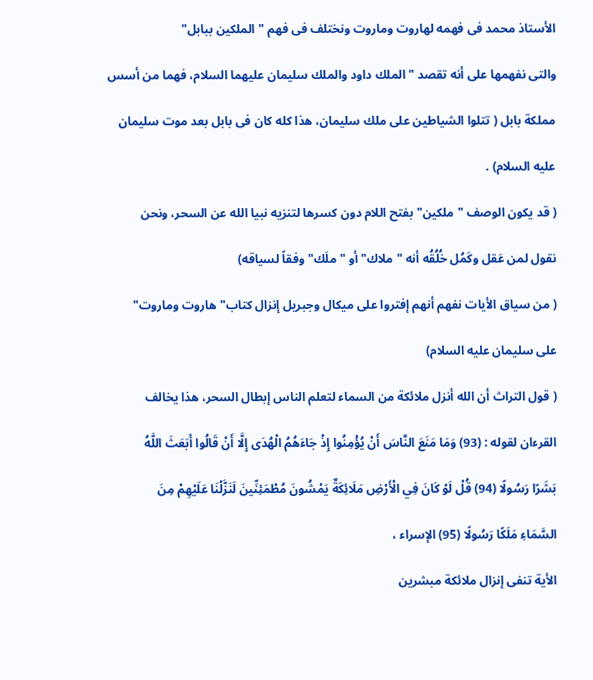الأستاذ محمد فى فهمه لهاروت وماروت ونختلف فى فهم " الملكين ببابل"

والتى نفهمها على أنه تقصد " الملك داود والملك سليمان عليهما السلام، فهما من أسس

مملكة بابل ( تتلوا الشياطين على ملك سليمان، هذا كله كان فى بابل بعد موت سليمان

عليه السلام) .

( قد يكون الوصف " ملكين" بفتح اللام دون كسرها لتنزيه نبيا الله عن السحر، ونحن

نقول لمن عَقل وكَمُل خُلُقُه أنه " ملاك" أو " ملَك" وفقاً لسياقه)

( من سياق الأيات نفهم أنهم إفتروا على ميكال وجبريل إنزال كتاب" هاروت وماروت"

على سليمان عليه السلام)

( قول التراث أن الله أنزل ملائكة من السماء لتعلم الناس إبطال السحر، هذا يخالف

القرءان لقوله : (93) وَمَا مَنَعَ النَّاسَ أَنْ يُؤْمِنُوا إِذْ جَاءَهُمُ الْهُدَى إِلَّا أَنْ قَالُوا أَبَعَثَ اللَّهُ

بَشَرًا رَسُولًا (94) قُلْ لَوْ كَانَ فِي الْأَرْضِ مَلَائِكَةٌ يَمْشُونَ مُطْمَئِنِّينَ لَنَزَّلْنَا عَلَيْهِمْ مِنَ

السَّمَاءِ مَلَكًا رَسُولًا (95) الإسراء ،

الأية تنفى إنزال ملائكة مبشرين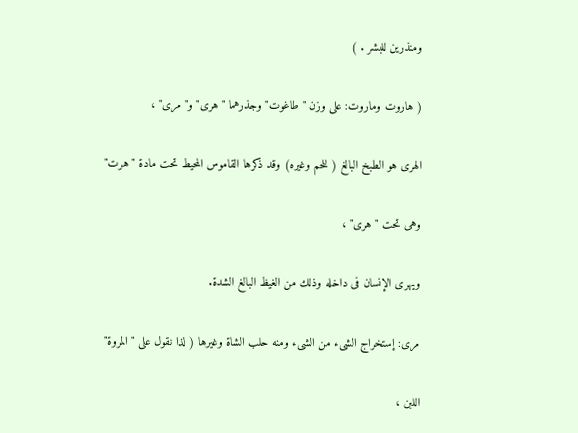ومنذرين للبشر . )

( هاروت وماروت: على وزن " طاغوت" وجذرهما " هرى" و" مرى" ،

الهرى هو الطبخ البالغ ( للحم وغيره) وقد ذكرها القاموس المحيط تحت مادة " هرت"

وهى تحت " هرى" ،

ويهرى الإنسان فى داخله وذلك من الغيظ البالغ الشدة.

مرى: إستخراج الشىء من الشىء ومنه حلب الشاة وغيرها ( لذا نقول على " المروة"

اللبن ،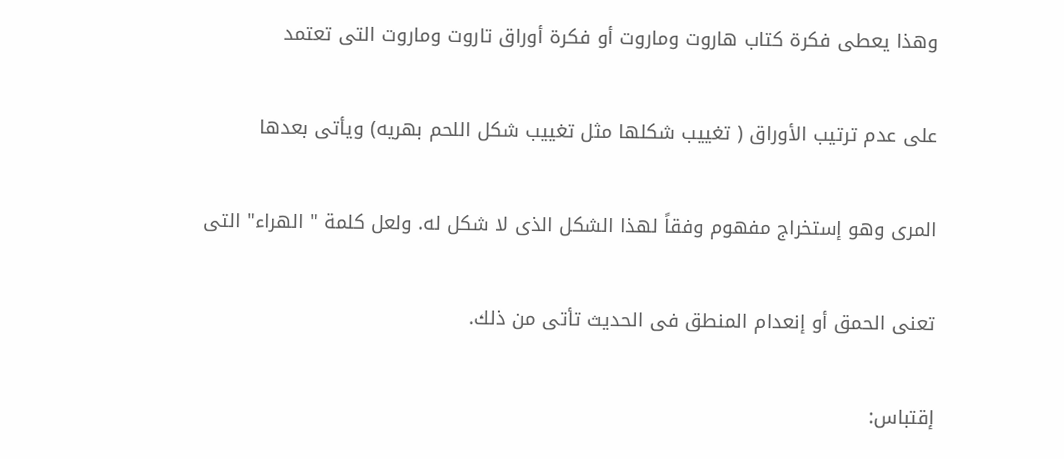وهذا يعطى فكرة كتاب هاروت وماروت أو فكرة أوراق تاروت وماروت التى تعتمد

على عدم ترتيب الأوراق ( تغييب شكلها مثل تغييب شكل اللحم بهريه) ويأتى بعدها

المرى وهو إستخراج مفهوم وفقاً لهذا الشكل الذى لا شكل له. ولعل كلمة " الهراء" التى

تعنى الحمق أو إنعدام المنطق فى الحديث تأتى من ذلك.

إقتباس: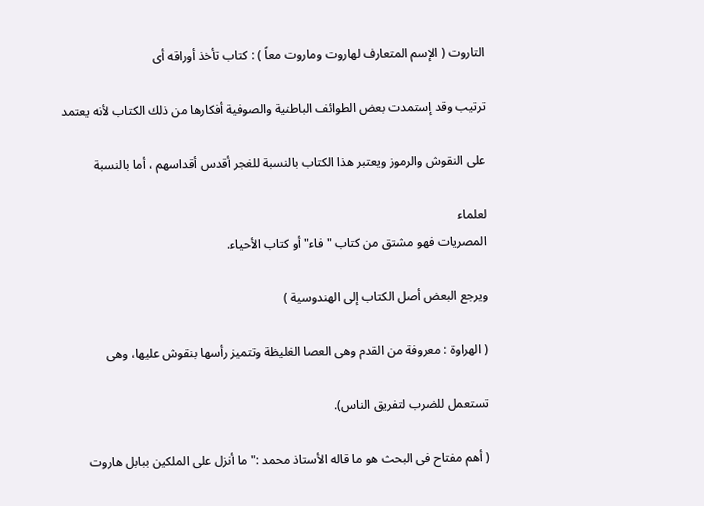التاروت ( الإسم المتعارف لهاروت وماروت معاً ) : كتاب تأخذ أوراقه أى

ترتيب وقد إستمدت بعض الطوائف الباطنية والصوفية أفكارها من ذلك الكتاب لأنه يعتمد

على النقوش والرموز ويعتبر هذا الكتاب بالنسبة للغجر أقدس أقداسهم ، أما بالنسبة

لعلماء
المصريات فهو مشتق من كتاب " فاء" أو كتاب الأحياء.

ويرجع البعض أصل الكتاب إلى الهندوسية )

( الهراوة : معروفة من القدم وهى العصا الغليظة وتتميز رأسها بنقوش عليها، وهى

تستعمل للضرب لتفريق الناس).

( أهم مفتاح فى البحث هو ما قاله الأستاذ محمد :" ما أنزل على الملكين ببابل هاروت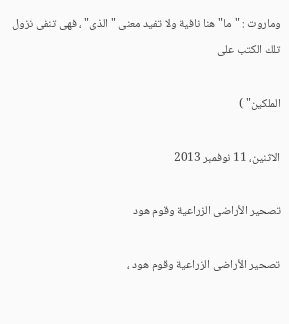وماروت : "ما" هنا نافية ولا تفيد معنى " الذى" ، فهى تنفى نزول تلك الكتب على

الملكين" )

الاثنين، 11 نوفمبر 2013

تصحير الأراضى الزراعية وقوم هود

تصحير الأراضى الزراعية وقوم هود ،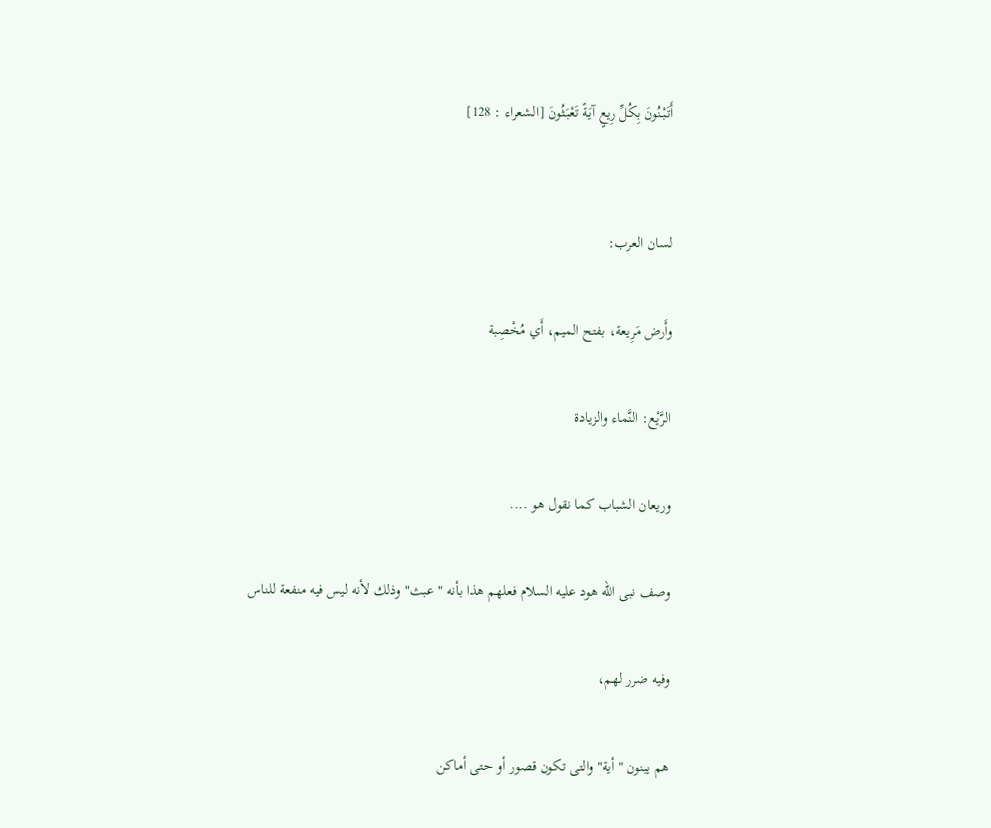أَتَبْنُونَ بِكُلِّ رِيعٍ آيَةً تَعْبَثُونَ [الشعراء : 128]


لسان العرب:

وأَرض مَرِيعة، بفتح الميم، أَي مُخْصِبة

الرَّيْع: النَّماء والزيادة

وريعان الشباب كما نقول هو ....

وصف نبى الله هود عليه السلام فعلهم هذا بأنه " عبث" وذلك لأنه ليس فيه منفعة للناس

وفيه ضرر لهم،

هم يبنون " أية" والتى تكون قصور أو حتى أماكن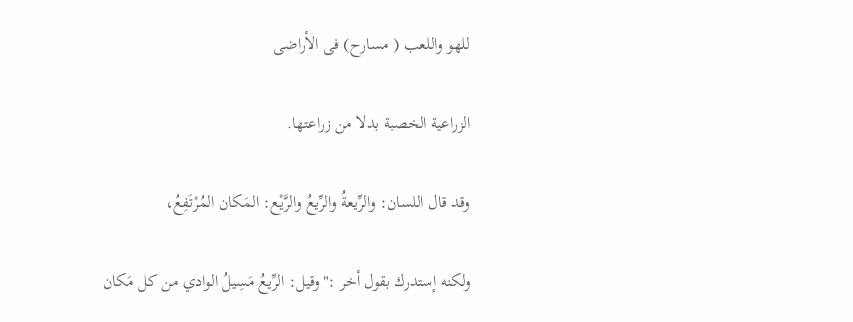للهو واللعب ( مسارح) فى الأراضى

الزراعية الخصبة بدلا من زراعتها.

وقد قال اللسان: والرِّيعةُ والرِّيعُ والرَّيْع: المَكان المُرْتَفِعُ،

ولكنه إستدرك بقول أخر :"وقيل: الرِّيعُ مَسِيلُ الوادي من كل مَكان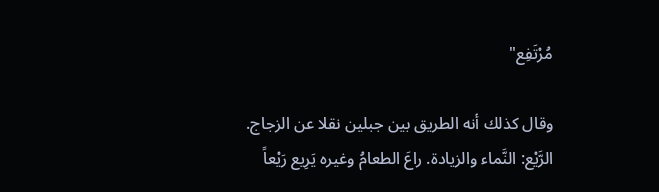مُرْتَفِع"

وقال كذلك أنه الطريق بين جبلين نقلا عن الزجاج.
الرَّيْع: النَّماء والزيادة. راعَ الطعامُ وغيره يَرِيع رَيْعاً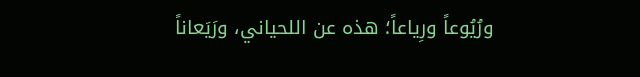ورُيُوعاً ورِياعاً؛ هذه عن اللحياني، ورَيَعاناً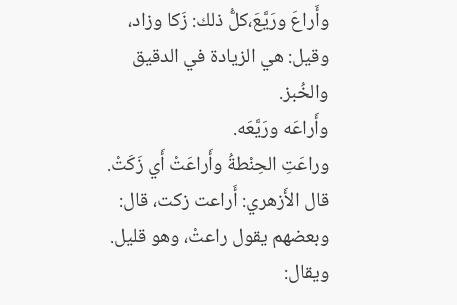وأَراعَ ورَيَّعَ،كلُّ ذلك: زَكا وزاد، وقيل: هي الزيادة في الدقيق والخُبز.
وأَراعَه ورَيَّعَه.
وراعَتِ الحِنْطةُ وأَراعَتْ أَي زَكَتْ. قال الأَزهري: أَراعت زكت، قال: وبعضهم يقول راعتْ، وهو قليل.
ويقال: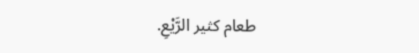طعام كثير الرَّيْعِ.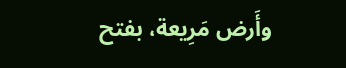وأَرض مَرِيعة، بفتح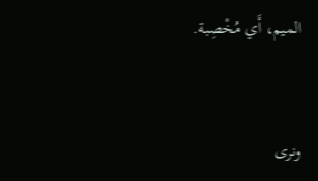الميم، أَي مُخْصِبة.


ونرى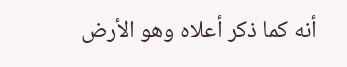أنه كما ذكر أعلاه وهو الأرض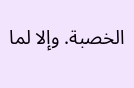الخصبة. وإلا لما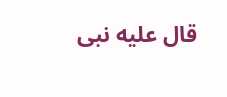قال عليه نبى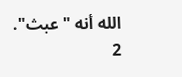الله أنه " عبث".
2